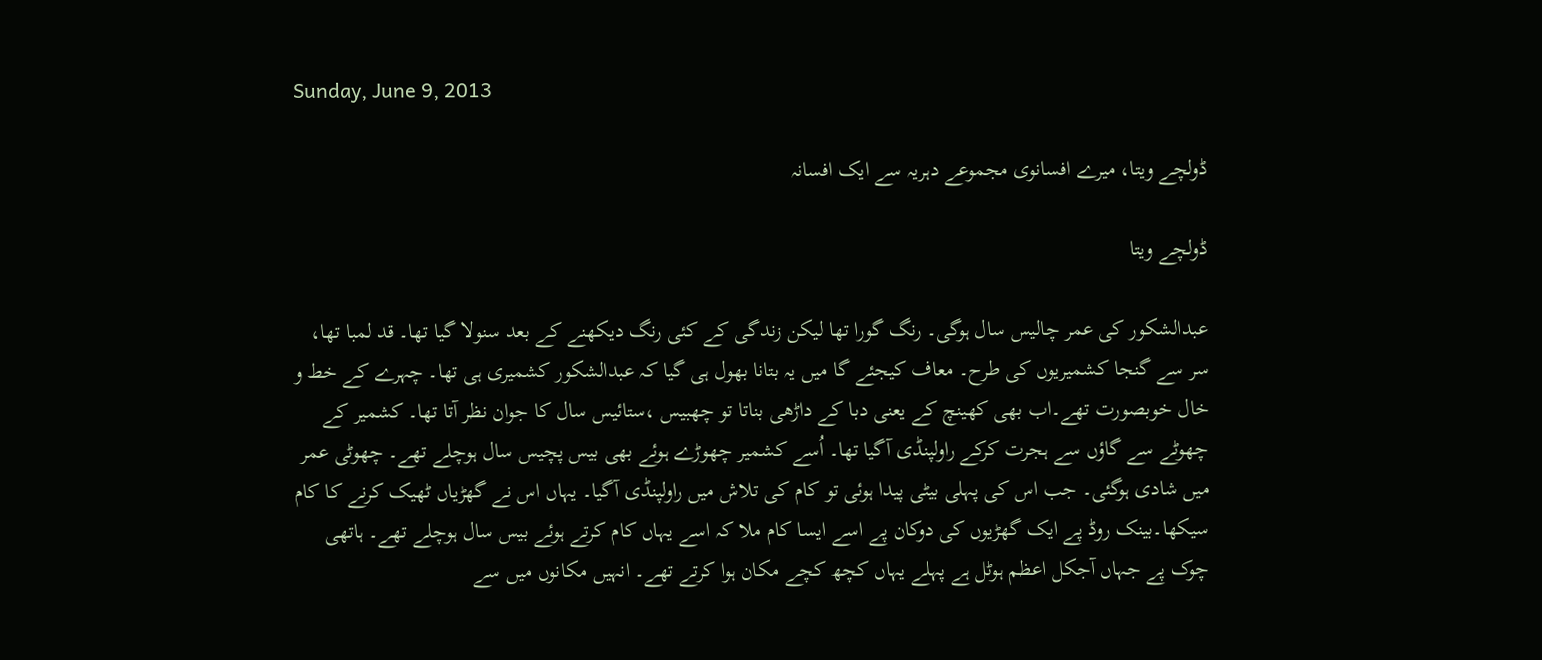Sunday, June 9, 2013

ڈولچے ویتا، میرے افسانوی مجموعے دہریہ سے ایک افسانہ

ڈولچے ویتا

عبدالشکور کی عمر چالیس سال ہوگی۔ رنگ گورا تھا لیکن زندگی کے کئی رنگ دیکھنے کے بعد سنولا گیا تھا۔ قد لمبا تھا، سر سے گنجا کشمیریوں کی طرح۔ معاف کیجئے گا میں یہ بتانا بھول ہی گیا کہ عبدالشکور کشمیری ہی تھا۔ چہرے کے خط و خال خوبصورت تھے۔اب بھی کھینچ کے یعنی دبا کے داڑھی بناتا تو چھبیس ،ستائیس سال کا جوان نظر آتا تھا۔ کشمیر کے چھوٹے سے گاؤں سے ہجرت کرکے راولپنڈی آگیا تھا۔ اُسے کشمیر چھوڑے ہوئے بھی بیس پچیس سال ہوچلے تھے۔ چھوٹی عمر میں شادی ہوگئی۔ جب اس کی پہلی بیٹی پیدا ہوئی تو کام کی تلاش میں راولپنڈی آگیا۔ یہاں اس نے گھڑیاں ٹھیک کرنے کا کام سیکھا۔بینک روڈ پے ایک گھڑیوں کی دوکان پے اسے ایسا کام ملا کہ اسے یہاں کام کرتے ہوئے بیس سال ہوچلے تھے۔ ہاتھی چوک پے جہاں آجکل اعظم ہوٹل ہے پہلے یہاں کچھ کچے مکان ہوا کرتے تھے۔ انہیں مکانوں میں سے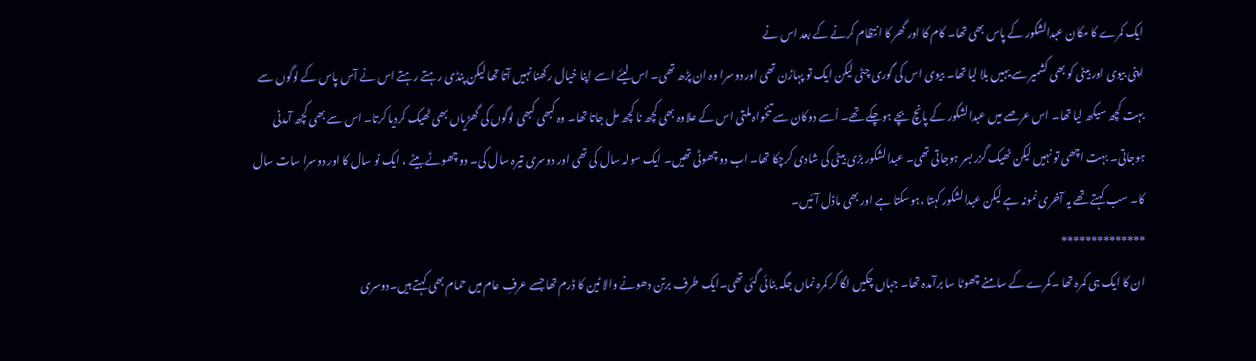ایک کمرے کا مکان عبدالشکور کے پاس بھی تھا۔ کام کا اور گھر کا انتظام کرنے کے بعد اس نے
اپنی بیوی اور بیٹی کو بھی کشمیر سے یہیں بلا لیا تھا۔ بیوی اس کی گوری چٹی لیکن ایک تو پہاڑن تھی اور دوسرا وہ ان پڑھ تھی۔ اس لیئے اسے اپنا خیال رکھنا نہیں آتا تھا لیکن پنڈی رہتے رہتے اس نے آس پاس کے لوگوں سے بہت کچھ سیکھ لیا تھا۔ اس عرصے میں عبدالشکور کے پانچ بچے ہوچکے تھے۔ اُسے دوکان سے تنخواہ ملتی اس کے علاوہ بھی کچھ نا کچھ مل جاتا تھا۔ وہ کبھی کبھی لوگوں کی گھڑیاں بھی ٹھیک کردیا کرتا۔ اس سے بھی کچھ آمدنی ہوجاتی۔ بہت اچھی تو نہیں لیکن ٹھیک گزر بسر ہوجاتی تھی۔ عبدالشکور بڑی بیٹی کی شادی کرچکا تھا۔ اب دو چھوٹی تھیں۔ ایک سولہ سال کی تھی اور دوسری تیرہ سال کی۔ دو چھوٹے بیٹے ، ایک نو سال کا اور دوسرا سات سال کا۔ سب کہتے تھے یہ آخری نمونہ ہے لیکن عبدالشکور کہتا ،ہوسکتا ہے اور بھی ماڈل آئیں۔
**************
ان کا ایک ہی کمرہ تھا ۔کمرے کے سامنے چھوٹا سا برآمدہ تھا۔ جہاں چکیں لگا کر کمرہ نماں جگہ بنائی گئی تھی۔ایک طرف برتن دھونے والا ٹین کا ڈرم تھا جسے عرفِ عام میں حمام بھی کہتے ہیں۔دوسری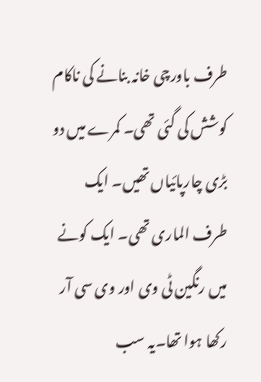طرف باورچی خانہ بنانے کی ناکام کوشش کی گئی تھی۔ کمرے میں دو بڑی چارپائیاں تھیں۔ ایک طرف الماری تھی۔ ایک کونے میں رنگین ٹی وی اور وی سی آر رکھا ہوا تھا۔یہ سب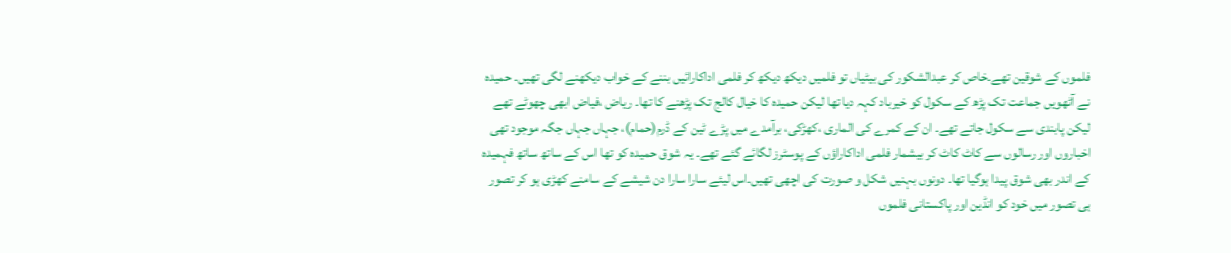فلموں کے شوقین تھے۔خاص کر عبدالشکور کی بیٹیاں تو فلمیں دیکھ دیکھ کر فلمی اداکارائیں بننے کے خواب دیکھنے لگی تھیں۔ حمیدہ نے آٹھویں جماعت تک پڑھ کے سکول کو خیرباد کہہ دیا تھا لیکن حمیدہ کا خیال کالج تک پڑھنے کا تھا۔ ریاض ،فیاض ابھی چھوٹے تھے لیکن پابندی سے سکول جاتے تھے۔ ان کے کمرے کی الماری ،کھڑکی، برآمدے میں پڑے ٹین کے ڈرم(حمام)، جہاں جہاں جگہ موجود تھی اخباروں اور رسالوں سے کاٹ کاٹ کر بیشمار فلمی اداکاراؤں کے پوسٹرز لگائے گئے تھے۔ یہ شوق حمیدہ کو تھا اس کے ساتھ ساتھ فہمیدہ کے اندر بھی شوق پیدا ہوگیا تھا۔ دونوں بہنیں شکل و صورت کی اچھی تھیں۔اس لیئے سارا سارا دن شیشے کے سامنے کھڑی ہو کر تصور ہی تصور میں خود کو انڈین اور پاکستانی فلموں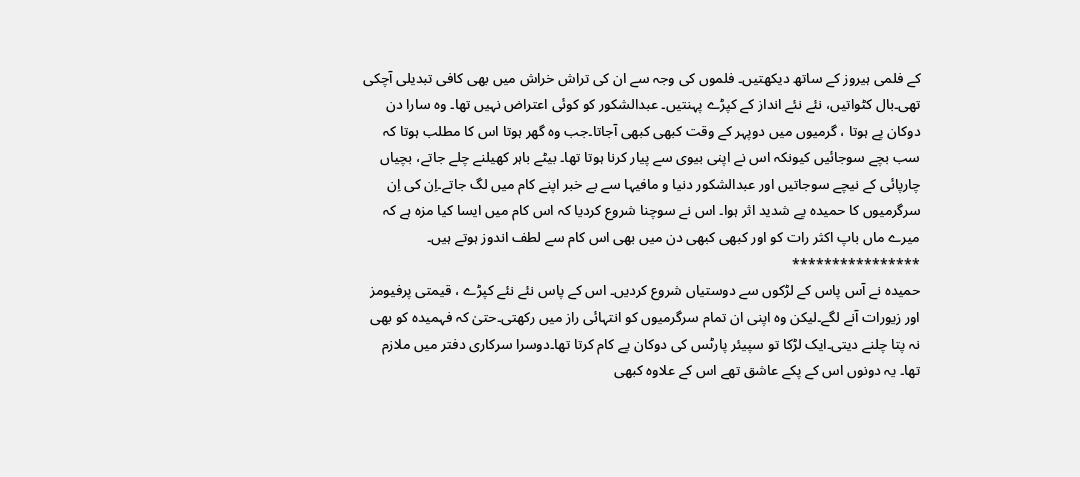کے فلمی ہیروز کے ساتھ دیکھتیں۔ فلموں کی وجہ سے ان کی تراش خراش میں بھی کافی تبدیلی آچکی تھی۔بال کٹواتیں، نئے نئے انداز کے کپڑے پہنتیں۔ عبدالشکور کو کوئی اعتراض نہیں تھا۔ وہ سارا دن دوکان پے ہوتا ، گرمیوں میں دوپہر کے وقت کبھی کبھی آجاتا۔جب وہ گھر ہوتا اس کا مطلب ہوتا کہ سب بچے سوجائیں کیونکہ اس نے اپنی بیوی سے پیار کرنا ہوتا تھا۔ بیٹے باہر کھیلنے چلے جاتے، بچیاں چارپائی کے نیچے سوجاتیں اور عبدالشکور دنیا و مافیہا سے بے خبر اپنے کام میں لگ جاتے۔اِن کی اِن سرگرمیوں کا حمیدہ پے شدید اثر ہوا۔ اس نے سوچنا شروع کردیا کہ اس کام میں ایسا کیا مزہ ہے کہ میرے ماں باپ اکثر رات کو اور کبھی کبھی دن میں بھی اس کام سے لطف اندوز ہوتے ہیں۔
****************
حمیدہ نے آس پاس کے لڑکوں سے دوستیاں شروع کردیں۔ اس کے پاس نئے نئے کپڑے ، قیمتی پرفیومز اور زیورات آنے لگے۔لیکن وہ اپنی ان تمام سرگرمیوں کو انتہائی راز میں رکھتی۔حتیٰ کہ فہمیدہ کو بھی نہ پتا چلنے دیتی۔ایک لڑکا تو سپیئر پارٹس کی دوکان پے کام کرتا تھا۔دوسرا سرکاری دفتر میں ملازم تھا۔ یہ دونوں اس کے پکے عاشق تھے اس کے علاوہ کبھی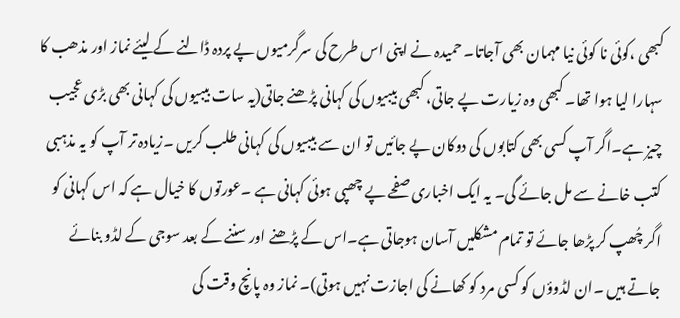کبھی ،کوئی نا کوئی نیا مہمان بھی آجاتا۔ حمیدہ نے اپنی اس طرح کی سرگرمیوں پے پردہ ڈالنے کے لیئے نماز اور مذھب کا سہارا لیا ہوا تھا۔ کبھی وہ زیارت پے جاتی، کبھی بیبیوں کی کہانی پڑھنے جاتی(یہ سات بیبیوں کی کہانی بھی بڑی عجیب چیز ہے۔اگر آپ کسی بھی کتابوں کی دوکان پے جائیں تو ان سے بیبیوں کی کہانی طلب کریں ۔زیادہ تر آپ کو یہ مذہبی کتب خانے سے مل جائے گی۔ یہ ایک اخباری صفحے پے چھپی ہوئی کہانی ہے ۔عورتوں کا خیال ہے کہ اس کہانی کو اگر چُھپ کر پڑھا جائے تو تمام مشکلیں آسان ہوجاتی ہے۔اس کے پڑھنے اور سننے کے بعد سوجی کے لڈو بنائے جاتے ہیں ۔ان لڈوؤں کو کسی مرد کو کھانے کی اجازت نہیں ہوتی)۔ نماز وہ پانچ وقت کی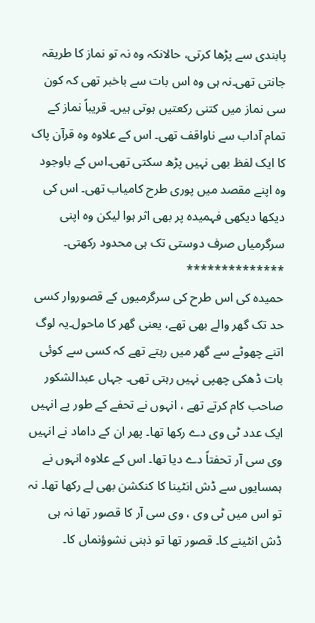پابندی سے پڑھا کرتی، حالانکہ وہ نہ تو نماز کا طریقہ جانتی تھی۔نہ ہی وہ اس بات سے باخبر تھی کہ کون سی نماز میں کتنی رکعتیں ہوتی ہیں۔ قریباً نماز کے تمام آداب سے ناواقف تھی۔ اس کے علاوہ وہ قرآن پاک کا ایک لفظ بھی نہیں پڑھ سکتی تھی۔اس کے باوجود وہ اپنے مقصد میں پوری طرح کامیاب تھی۔ اس کی دیکھا دیکھی فہمیدہ پر بھی اثر ہوا لیکن وہ اپنی سرگرمیاں صرف دوستی تک ہی محدود رکھتی۔
**************
حمیدہ کی اس طرح کی سرگرمیوں کے قصوروار کسی حد تک گھر والے بھی تھے، یعنی گھر کا ماحول۔یہ لوگ اتنے چھوٹے سے گھر میں رہتے تھے کہ کسی سے کوئی بات ڈھکی چھپی نہیں رہتی تھی۔ جہاں عبدالشکور صاحب کام کرتے تھے ، انہوں نے تحفے کے طور پے انہیں ایک عدد ٹی وی دے رکھا تھا۔ پھر ان کے داماد نے انہیں وی سی آر تحفتاً دے دیا تھا۔ اس کے علاوہ انہوں نے ہمسایوں سے ڈش انٹینا کا کنکشن بھی لے رکھا تھا۔ نہ تو اس میں ٹی وی ، وی سی آر کا قصور تھا نہ ہی ڈش انٹینے کا۔ قصور تھا تو ذہنی نشوؤنماں کا۔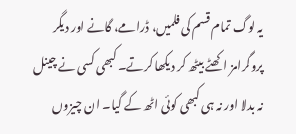یہ لوگ تمام قسم کی فلمیں، ڈرامے، گانے اور دیگر پروگرامز اکھٹے بیٹھ کر دیکھا کرتے۔ کبھی کسی نے چینل نہ بدلا اور نہ ہی کبھی کوئی اٹھ کے گیا۔ ان چیزوں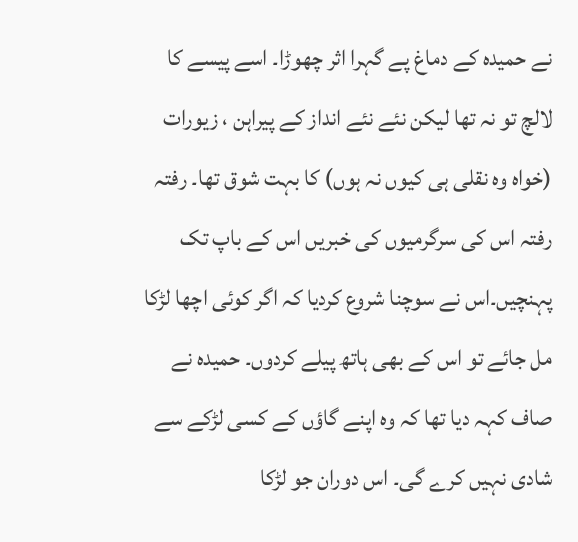نے حمیدہ کے دماغ پے گہرا اثر چھوڑا۔ اسے پیسے کا لالچ تو نہ تھا لیکن نئے نئے انداز کے پیراہن ، زیورات (خواہ وہ نقلی ہی کیوں نہ ہوں) کا بہت شوق تھا۔ رفتہ رفتہ اس کی سرگرمیوں کی خبریں اس کے باپ تک پہنچیں۔اس نے سوچنا شروع کردیا کہ اگر کوئی اچھا لڑکا مل جائے تو اس کے بھی ہاتھ پیلے کردوں۔ حمیدہ نے صاف کہہ دیا تھا کہ وہ اپنے گاؤں کے کسی لڑکے سے شادی نہیں کرے گی۔ اس دوران جو لڑکا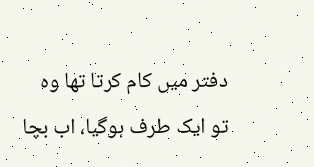دفتر میں کام کرتا تھا وہ تو ایک طرف ہوگیا، اب بچا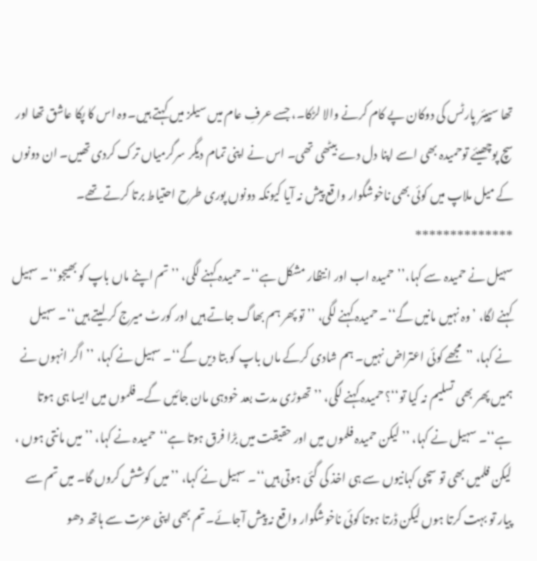تھا سپیئر پارٹس کی دوکان پے کام کرنے والا لڑکا۔، جسے عرفِ عام میں سیلز میں کہتے ہیں۔وہ اس کا پکا عاشق تھا اور سچ پوچھیئے توحمیدہ بھی اسے اپنا دل دے بیٹھی تھی۔ اس نے اپنی تمام دیگر سرگرمیاں ترک کردی تھیں۔ ان دونوں کے میل ملاپ میں کوئی بھی ناخوشگوار واقع پیش نہ آیا کیونکہ دونوں پوری طرح احتیاط برتا کرتے تھے۔
**************
سہیل نے حمیدہ سے کہا،’’ حمیدہ اب اور انتظار مشکل ہے‘‘۔ حمیدہ کہنے لگی، ’’تم اپنے ماں باپ کو بھیجو‘‘۔ سہیل کہنے لگا، ’وہ نہیں مانیں گے‘‘۔ حمیدہ کہنے لگی، ’’تو پھر ہم بھاگ جاتے ہیں اور کورٹ میرج کر لیتے ہیں‘‘۔ سہیل نے کہا، ’’مجھے کوئی اعتراض نہیں۔ ہم شادی کرکے ماں باپ کو بتا دیں گے‘‘۔ سہیل نے کہا، ’’اگر انہوں نے ہمیں پھر بھی تسلیم نہ کیا تو‘‘؟ حمیدہ کہنے لگی، ’’تھوڑی مدت بعد خودہی مان جائیں گے۔فلموں میں ایسا ہی ہوتا ہے‘‘۔ سہیل نے کہا، ’’لیکن حمیدہ فلموں میں اور حقیقت میں بڑا فرق ہوتا ہے‘‘حمیدہ نے کہا، ’’میں مانتی ہوں ، لیکن فلمیں بھی تو سچی کہانیوں سے ہی اخذ کی گئی ہوتی ہیں‘‘۔ سہیل نے کہا، ’’میں کوشش کروں گا۔ میں تم سے پیار تو بہت کرتا ہوں لیکن ڈرتا ہوتا کوئی ناخوشگوار واقع نہ پیش آجائے۔تم بھی اپنی عزت سے ہاتھ دھو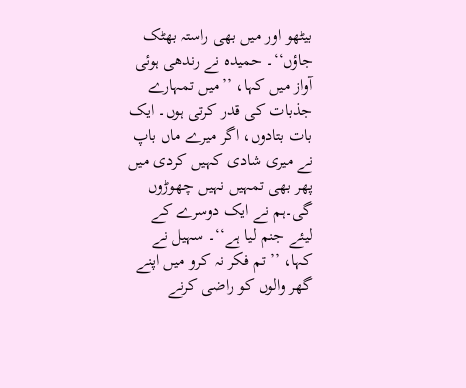بیٹھو اور میں بھی راستہ بھٹک جاؤں‘‘۔ حمیدہ نے رندھی ہوئی آواز میں کہا، ’’میں تمہارے جذبات کی قدر کرتی ہوں۔ ایک بات بتادوں، اگر میرے ماں باپ نے میری شادی کہیں کردی میں پھر بھی تمہیں نہیں چھوڑوں گی۔ہم نے ایک دوسرے کے لیئے جنم لیا ہے‘‘۔ سہیل نے کہا، ’’تم فکر نہ کرو میں اپنے گھر والوں کو راضی کرنے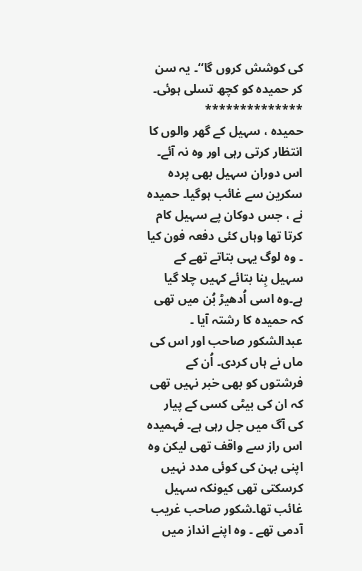کی کوشش کروں گا‘‘۔ یہ سن کر حمیدہ کو کچھ تسلی ہوئی۔
**************
حمیدہ ، سہیل کے گھر والوں کا انتظار کرتی رہی اور وہ نہ آئے۔ اس دوران سہیل بھی پردہ سکرین سے غائب ہوگیا۔ حمیدہ نے ، جس دوکان پے سہیل کام کرتا تھا وہاں کئی دفعہ فون کیا ۔ وہ لوگ یہی بتاتے تھے کے سہیل بِنا بتائے کہیں چلا گیا ہے۔وہ اسی اُدھیڑ بُن میں تھی کہ حمیدہ کا رشتہ آیا ۔ عبدالشکور صاحب اور اس کی ماں نے ہاں کردی۔ اُن کے فرشتوں کو بھی خبر نہیں تھی کہ ان کی بیٹی کسی کے پیار کی آگ میں جل رہی ہے۔ فہمیدہ اس راز سے واقف تھی لیکن وہ اپنی بہن کی کوئی مدد نہیں کرسکتی تھی کیونکہ سہیل غائب تھا۔شکور صاحب غریب آدمی تھے ۔ وہ اپنے انداز میں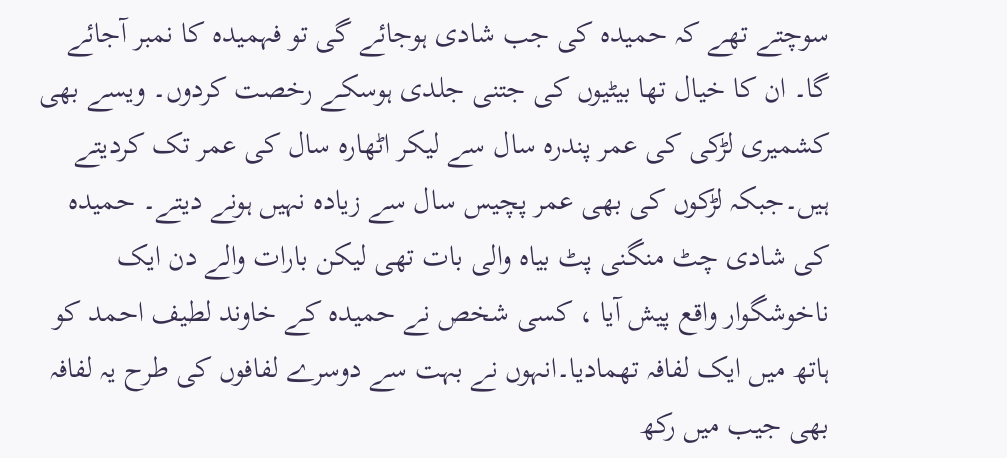سوچتے تھے کہ حمیدہ کی جب شادی ہوجائے گی تو فہمیدہ کا نمبر آجائے گا۔ ان کا خیال تھا بیٹیوں کی جتنی جلدی ہوسکے رخصت کردوں۔ ویسے بھی کشمیری لڑکی کی عمر پندرہ سال سے لیکر اٹھارہ سال کی عمر تک کردیتے ہیں۔جبکہ لڑکوں کی بھی عمر پچیس سال سے زیادہ نہیں ہونے دیتے۔ حمیدہ کی شادی چٹ منگنی پٹ بیاہ والی بات تھی لیکن بارات والے دن ایک ناخوشگوار واقع پیش آیا ، کسی شخص نے حمیدہ کے خاوند لطیف احمد کو ہاتھ میں ایک لفافہ تھمادیا۔انہوں نے بہت سے دوسرے لفافوں کی طرح یہ لفافہ بھی جیب میں رکھ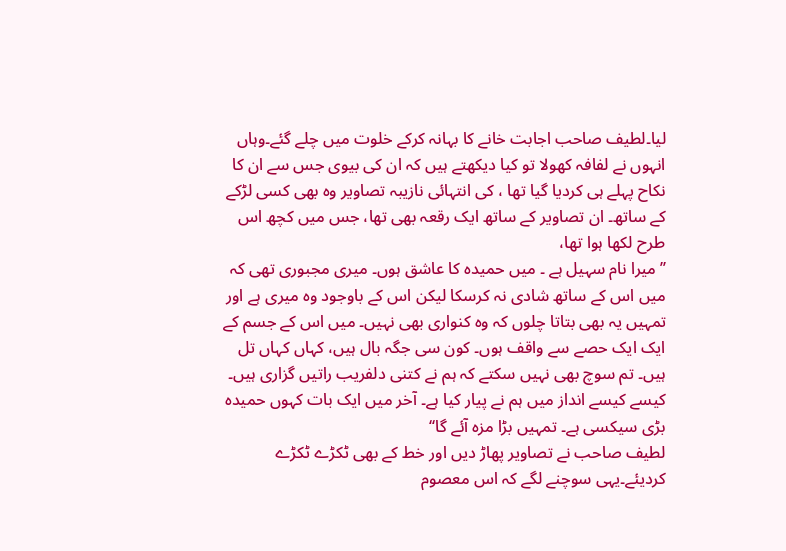لیا۔لطیف صاحب اجابت خانے کا بہانہ کرکے خلوت میں چلے گئے۔وہاں انہوں نے لفافہ کھولا تو کیا دیکھتے ہیں کہ ان کی بیوی جس سے ان کا نکاح پہلے ہی کردیا گیا تھا ، کی انتہائی نازیبہ تصاویر وہ بھی کسی لڑکے کے ساتھ۔ ان تصاویر کے ساتھ ایک رقعہ بھی تھا، جس میں کچھ اس طرح لکھا ہوا تھا،
’’میرا نام سہیل ہے ۔ میں حمیدہ کا عاشق ہوں۔ میری مجبوری تھی کہ میں اس کے ساتھ شادی نہ کرسکا لیکن اس کے باوجود وہ میری ہے اور تمہیں یہ بھی بتاتا چلوں کہ وہ کنواری بھی نہیں۔ میں اس کے جسم کے ایک ایک حصے سے واقف ہوں۔ کون سی جگہ بال ہیں، کہاں کہاں تل ہیں۔ تم سوچ بھی نہیں سکتے کہ ہم نے کتنی دلفریب راتیں گزاری ہیں۔ کیسے کیسے انداز میں ہم نے پیار کیا ہے۔ آخر میں ایک بات کہوں حمیدہ بڑی سیکسی ہے۔ تمہیں بڑا مزہ آئے گا‘‘
لطیف صاحب نے تصاویر پھاڑ دیں اور خط کے بھی ٹکڑے ٹکڑے کردیئے۔یہی سوچنے لگے کہ اس معصوم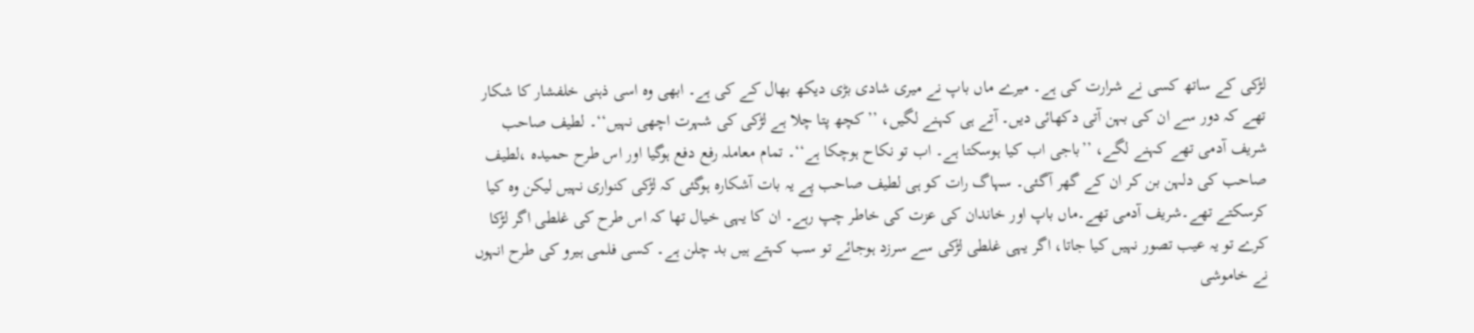لڑکی کے ساتھ کسی نے شرارت کی ہے۔ میرے ماں باپ نے میری شادی بڑی دیکھ بھال کے کی ہے۔ ابھی وہ اسی ذہنی خلفشار کا شکار تھے کہ دور سے ان کی بہن آتی دکھائی دیں۔ آتے ہی کہنے لگیں، ’’کچھ پتا چلا ہے لڑکی کی شہرت اچھی نہیں‘‘۔ لطیف صاحب شریف آدمی تھے کہنے لگے، ’’باجی اب کیا ہوسکتا ہے۔ اب تو نکاح ہوچکا ہے‘‘۔ تمام معاملہ رفع دفع ہوگیا اور اس طرح حمیدہ ،لطیف صاحب کی دلہن بن کر ان کے گھر آگئی۔ سہاگ رات کو ہی لطیف صاحب پے یہ بات آشکارہ ہوگئی کہ لڑکی کنواری نہیں لیکن وہ کیا کرسکتے تھے۔شریف آدمی تھے۔ماں باپ اور خاندان کی عزت کی خاطر چپ رہے۔ ان کا یہی خیال تھا کہ اس طرح کی غلطی اگر لڑکا کرے تو یہ عیب تصور نہیں کیا جاتا، اگر یہی غلطی لڑکی سے سرزد ہوجائے تو سب کہتے ہیں بد چلن ہے۔ کسی فلمی ہیرو کی طرح انہوں نے خاموشی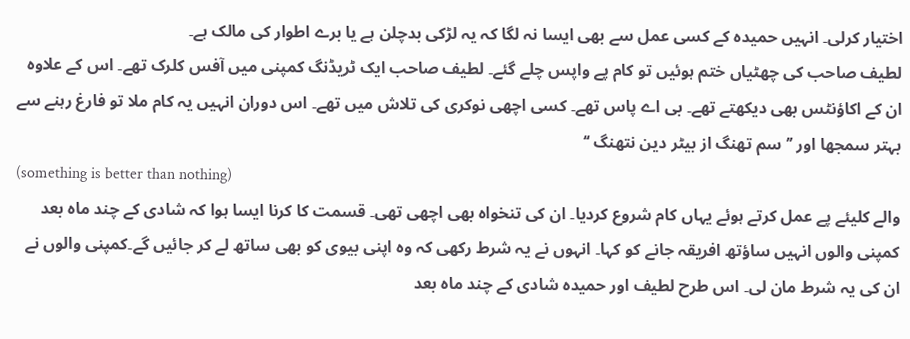اختیار کرلی۔ انہیں حمیدہ کے کسی عمل سے بھی ایسا نہ لگا کہ یہ لڑکی بدچلن ہے یا برے اطوار کی مالک ہے۔
لطیف صاحب کی چھٹیاں ختم ہوئیں تو کام پے واپس چلے گئے۔ لطیف صاحب ایک ٹریڈنگ کمپنی میں آفس کلرک تھے۔ اس کے علاوہ ان کے اکاؤنٹس بھی دیکھتے تھے۔ بی اے پاس تھے۔ کسی اچھی نوکری کی تلاش میں تھے۔ اس دوران انہیں یہ کام ملا تو فارغ رہنے سے بہتر سمجھا اور ’’سم تھنگ از بیٹر دین نتھنگ ‘‘
(something is better than nothing)
والے کلیئے پے عمل کرتے ہوئے یہاں کام شروع کردیا۔ ان کی تنخواہ بھی اچھی تھی۔ قسمت کا کرنا ایسا ہوا کہ شادی کے چند ماہ بعد کمپنی والوں انہیں ساؤتھ افریقہ جانے کو کہا۔ انہوں نے یہ شرط رکھی کہ وہ اپنی بیوی کو بھی ساتھ لے کر جائیں گے۔کمپنی والوں نے ان کی یہ شرط مان لی۔ اس طرح لطیف اور حمیدہ شادی کے چند ماہ بعد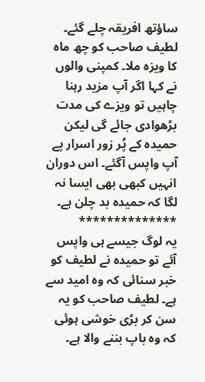ساؤتھ افریقہ چلے گئے۔ لطیف صاحب کو چھ ماہ کا ویزہ ملا۔ کمپنی والوں نے کہا اگر آپ مزید رہنا چاہیں تو ویزے کی مدت بڑھوادی جائے گی لیکن حمیدہ کے پُر زور اسرار پے آپ واپس آگئے۔ اس دوران انہیں کبھی بھی ایسا نہ لگا کہ حمیدہ بد چلن ہے۔
**************
یہ لوگ جیسے ہی واپس آئے تو حمیدہ نے لطیف کو خبر سنائی کہ وہ امید سے ہے۔ لطیف صاحب کو یہ سن کر بڑی خوشی ہوئی کہ وہ باپ بننے والا ہے۔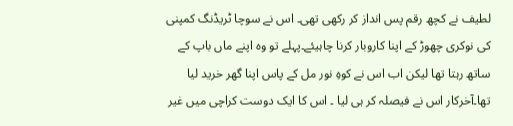لطیف نے کچھ رقم پس انداز کر رکھی تھی۔ اس نے سوچا ٹریڈنگ کمپنی کی نوکری چھوڑ کے اپنا کاروبار کرنا چاہیئے۔پہلے تو وہ اپنے ماں باپ کے ساتھ رہتا تھا لیکن اب اس نے کوہِ نور مل کے پاس اپنا گھر خرید لیا تھا۔آخرکار اس نے فیصلہ کر ہی لیا ۔ اس کا ایک دوست کراچی میں غیر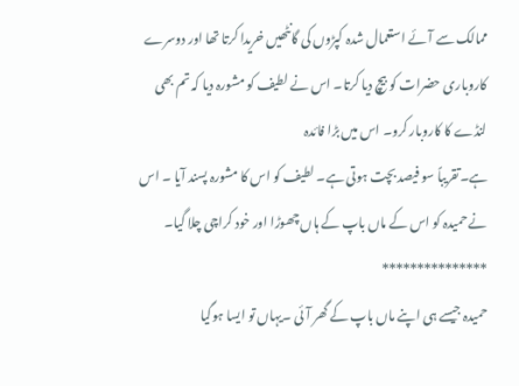ممالک سے آئے استعمال شدہ کپڑوں کی گانٹھیں خریدا کرتا تھا اور دوسرے کاروباری حضرات کو بیچ دیا کرتا۔ اس نے لطیف کو مشورہ دیا کہ تم بھی لنڈے کا کاروبار کرو۔ اس میں بڑا فائدہ
ہے۔تقریباً سو فیصد بچت ہوتی ہے۔ لطیف کو اس کا مشورہ پسند آیا ۔ اس نے حمیدہ کو اس کے ماں باپ کے ہاں چھوڑا اور خود کراچی چلا گیا۔
***************
حمیدہ جیسے ہی اپنے ماں باپ کے گھر آئی ۔یہاں تو ایسا ہوگیا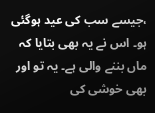،جیسے سب کی عید ہوگئی ہو۔ اس نے یہ بھی بتایا کہ ماں بننے والی ہے۔ یہ تو اور بھی خوشی کی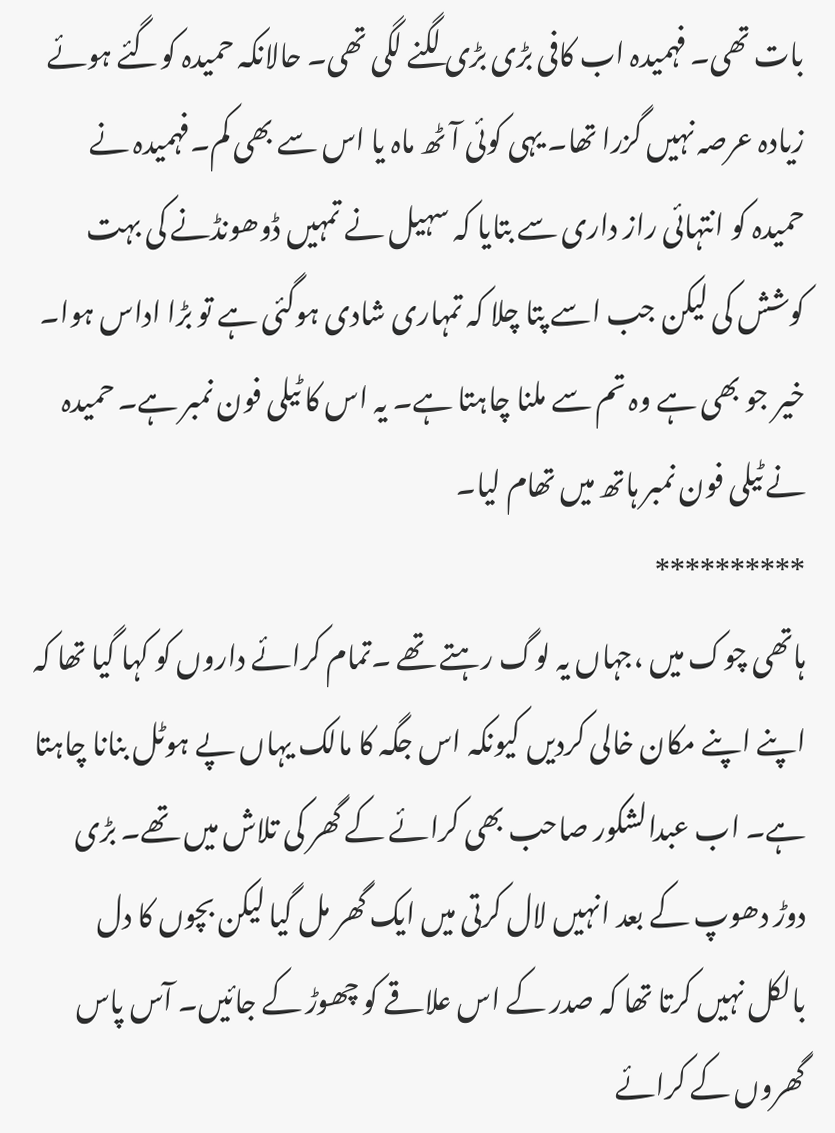بات تھی۔ فہمیدہ اب کافی بڑی بڑی لگنے لگی تھی۔ حالانکہ حمیدہ کوگئے ہوئے زیادہ عرصہ نہیں گزرا تھا۔ یہی کوئی آٹھ ماہ یا اس سے بھی کم۔فہمیدہ نے حمیدہ کو انتہائی راز داری سے بتایا کہ سہیل نے تمہیں ڈوھونڈنے کی بہت کوشش کی لیکن جب اسے پتا چلا کہ تمہاری شادی ہوگئی ہے تو بڑا اداس ہوا۔ خیر جو بھی ہے وہ تم سے ملنا چاہتا ہے۔ یہ اس کا ٹیلی فون نمبر ہے۔ حمیدہ نے ٹیلی فون نمبر ہاتھ میں تھام لیا۔
**********
ہاتھی چوک میں ،جہاں یہ لوگ رہتے تھے ۔تمام کرائے داروں کو کہا گیا تھا کہ اپنے اپنے مکان خالی کردیں کیونکہ اس جگہ کا مالک یہاں پے ہوٹل بنانا چاہتا ہے۔ اب عبدالشکور صاحب بھی کرائے کے گھر کی تلاش میں تھے۔ بڑی دوڑ دھوپ کے بعد انہیں لال کرتی میں ایک گھر مل گیا لیکن بچوں کا دل بالکل نہیں کرتا تھا کہ صدر کے اس علاقے کو چھوڑ کے جائیں۔ آس پاس گھروں کے کرائے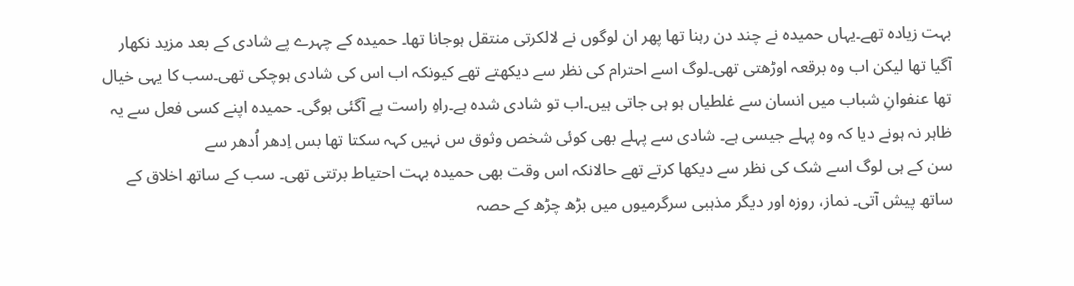بہت زیادہ تھے۔یہاں حمیدہ نے چند دن رہنا تھا پھر ان لوگوں نے لالکرتی منتقل ہوجانا تھا۔ حمیدہ کے چہرے پے شادی کے بعد مزید نکھار آگیا تھا لیکن اب وہ برقعہ اوڑھتی تھی۔لوگ اسے احترام کی نظر سے دیکھتے تھے کیونکہ اب اس کی شادی ہوچکی تھی۔سب کا یہی خیال تھا عنفوانِ شباب میں انسان سے غلطیاں ہو ہی جاتی ہیں۔اب تو شادی شدہ ہے۔راہِ راست پے آگئی ہوگی۔ حمیدہ اپنے کسی فعل سے یہ ظاہر نہ ہونے دیا کہ وہ پہلے جیسی ہے۔ شادی سے پہلے بھی کوئی شخص وثوق س نہیں کہہ سکتا تھا بس اِدھر اُدھر سے
سن کے ہی لوگ اسے شک کی نظر سے دیکھا کرتے تھے حالانکہ اس وقت بھی حمیدہ بہت احتیاط برتتی تھی۔ سب کے ساتھ اخلاق کے ساتھ پیش آتی۔ نماز، روزہ اور دیگر مذہبی سرگرمیوں میں بڑھ چڑھ کے حصہ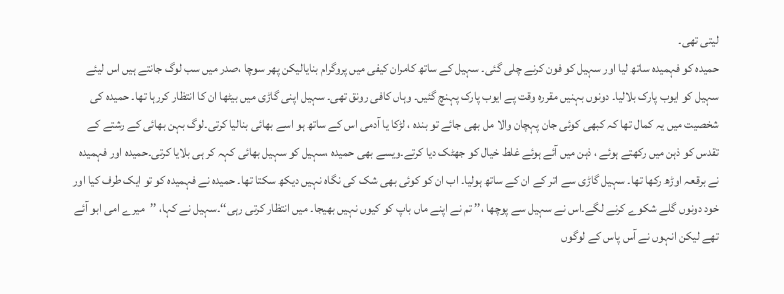لیتی تھی۔
حمیدہ کو فہمیدہ ساتھ لیا اور سہیل کو فون کرنے چلی گئی۔ سہیل کے ساتھ کامران کیفی میں پروگرام بنایالیکن پھر سوچا ،صدر میں سب لوگ جانتے ہیں اس لیئے سہیل کو ایوب پارک بلالیا۔ دونوں بہنیں مقررہ وقت پے ایوب پارک پہنچ گئیں۔ وہاں کافی رونق تھی۔ سہیل اپنی گاڑی میں بیٹھا ان کا انتظار کررہا تھا۔ حمیدہ کی شخصیت میں یہ کمال تھا کہ کبھی کوئی جان پہچان والا مل بھی جائے تو بندہ ، لڑکا یا آدمی اس کے ساتھ ہو اسے بھائی بنالیا کرتی۔لوگ بہن بھائی کے رشتے کے تقدس کو ذہن میں رکھتے ہوئے ، ذہن میں آئے ہوئے غلط خیال کو جھٹک دیا کرتے۔ویسے بھی حمیدہ ،سہیل کو سہیل بھائی کہہ کر ہی بلایا کرتی۔حمیدہ اور فہمیدہ نے برقعہ اوڑھ رکھا تھا۔ سہیل گاڑی سے اتر کے ان کے ساتھ ہولیا۔ اب ان کو کوئی بھی شک کی نگاہ نہیں دیکھ سکتا تھا۔ حمیدہ نے فہمیدہ کو تو ایک طرف کیا اور خود دونوں گلے شکوے کرنے لگے۔اس نے سہیل سے پوچھا ،’’ تم نے اپنے ماں باپ کو کیوں نہیں بھیجا۔ میں انتظار کرتی رہی‘‘۔سہیل نے کہا، ’’میرے امی ابو آئے تھے لیکن انہوں نے آس پاس کے لوگوں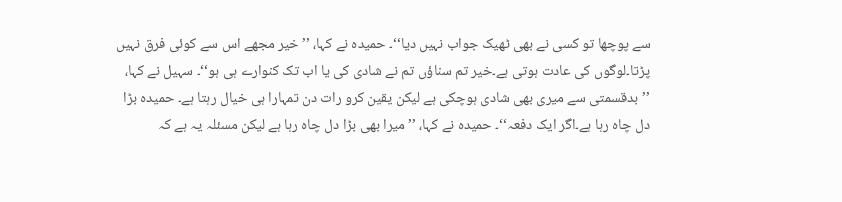سے پوچھا تو کسی نے بھی ٹھیک جواب نہیں دیا‘‘۔ حمیدہ نے کہا، ’’خیر مجھے اس سے کوئی فرق نہیں پڑتا۔لوگوں کی عادت ہوتی ہے۔خیر تم سناؤں تم نے شادی کی یا اب تک کنوارے ہی ہو‘‘۔ سہیل نے کہا، ’’بدقسمتی سے میری بھی شادی ہوچکی ہے لیکن یقین کرو رات دن تمہارا ہی خیال رہتا ہے۔ حمیدہ بڑا دل چاہ رہا ہے۔اگر ایک دفعہ‘‘۔ حمیدہ نے کہا، ’’میرا بھی بڑا دل چاہ رہا ہے لیکن مسئلہ یہ ہے کہ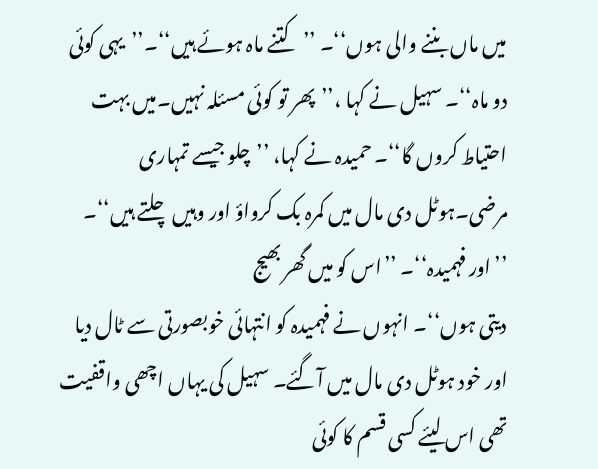میں ماں بننے والی ہوں‘‘۔ ’’کتنے ماہ ہوئے ہیں‘‘۔’’یہی کوئی دو ماہ‘‘۔ سہیل نے کہا ،’’پھر تو کوئی مسئلہ نہیں۔میں بہت احتیاط کروں گا‘‘۔ حمیدہ نے کہا، ’’چلو جیسے تمہاری مرضی۔ہوٹل دی مال میں کمرہ بک کرواؤ اور وہیں چلتے ہیں‘‘۔ ’’اور فہمیدہ‘‘۔ ’’اس کو میں گھر بھیج
دیتی ہوں‘‘۔ انہوں نے فہمیدہ کو انتہائی خوبصورتی سے ٹال دیا اور خود ہوٹل دی مال میں آگئے۔ سہیل کی یہاں اچھی واقفیت تھی اس لیئے کسی قسم کا کوئی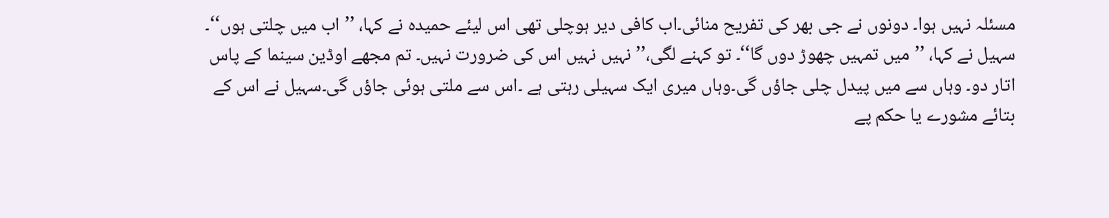مسئلہ نہیں ہوا۔ دونوں نے جی بھر کی تفریح منائی۔اب کافی دیر ہوچلی تھی اس لیئے حمیدہ نے کہا، ’’اب میں چلتی ہوں‘‘۔ سہیل نے کہا، ’’میں تمہیں چھوڑ دوں گا‘‘۔ تو کہنے لگی،’’نہیں نہیں اس کی ضرورت نہیں۔ تم مجھے اوڈین سینما کے پاس اتار دو۔ وہاں سے میں پیدل چلی جاؤں گی۔وہاں میری ایک سہیلی رہتی ہے ۔اس سے ملتی ہوئی جاؤں گی۔سہیل نے اس کے بتائے مشورے یا حکم پے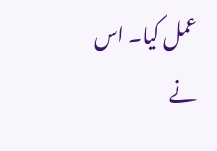عمل کیا۔ اس نے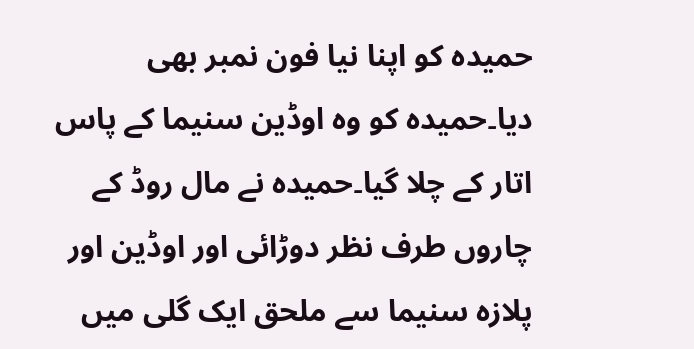حمیدہ کو اپنا نیا فون نمبر بھی دیا۔حمیدہ کو وہ اوڈین سنیما کے پاس اتار کے چلا گیا۔حمیدہ نے مال روڈ کے چاروں طرف نظر دوڑائی اور اوڈین اور پلازہ سنیما سے ملحق ایک گلی میں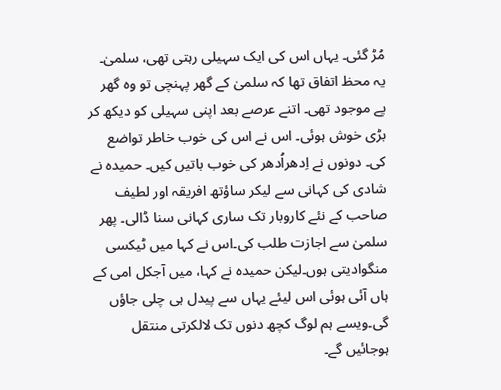مُڑ گئی۔ یہاں اس کی ایک سہیلی رہتی تھی، سلمیٰ۔ یہ محظ اتفاق تھا کہ سلمیٰ کے گھر پہنچی تو وہ گھر پے موجود تھی۔ اتنے عرصے بعد اپنی سہیلی کو دیکھ کر بڑی خوش ہوئی۔ اس نے اس کی خوب خاطر تواضع کی۔ دونوں نے اِدھراُدھر کی خوب باتیں کیں۔ حمیدہ نے شادی کی کہانی سے لیکر ساؤتھ افریقہ اور لطیف صاحب کے نئے کاروبار تک ساری کہانی سنا ڈالی۔ پھر سلمیٰ سے اجازت طلب کی۔اس نے کہا میں ٹیکسی منگوادیتی ہوں۔لیکن حمیدہ نے کہا، میں آجکل امی کے ہاں آئی ہوئی اس لیئے یہاں سے پیدل ہی چلی جاؤں گی۔ویسے ہم لوگ کچھ دنوں تک لالکرتی منتقل ہوجائیں گے۔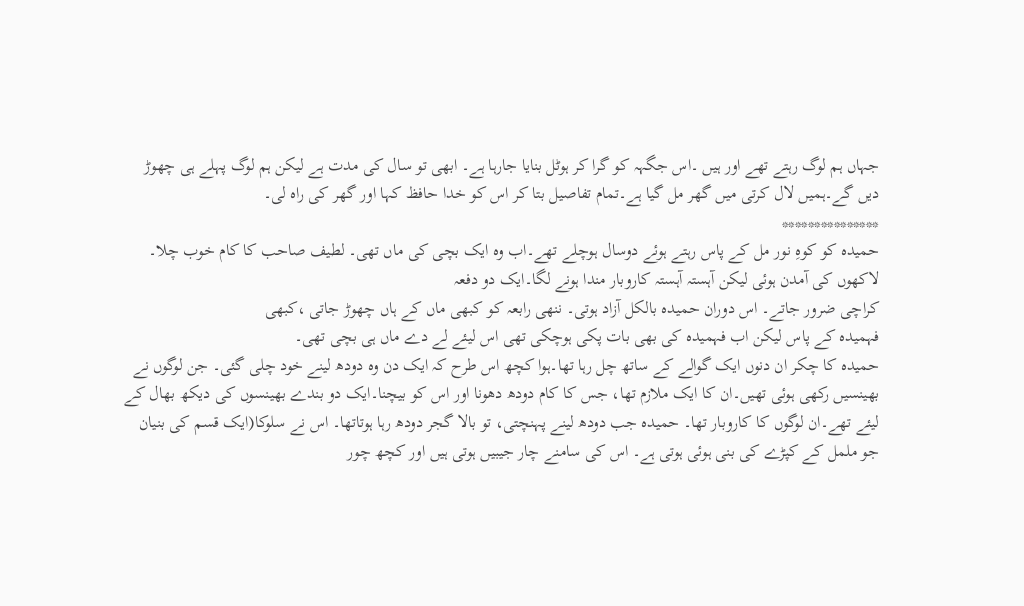جہاں ہم لوگ رہتے تھے اور ہیں ۔اس جگہہ کو گرا کر ہوٹل بنایا جارہا ہے۔ ابھی تو سال کی مدت ہے لیکن ہم لوگ پہلے ہی چھوڑ دیں گے۔ہمیں لال کرتی میں گھر مل گیا ہے۔تمام تفاصیل بتا کر اس کو خدا حافظ کہا اور گھر کی راہ لی۔
***************
حمیدہ کو کوہِ نور مل کے پاس رہتے ہوئے دوسال ہوچلے تھے۔اب وہ ایک بچی کی ماں تھی۔ لطیف صاحب کا کام خوب چلا۔ لاکھوں کی آمدن ہوئی لیکن آہستہ آہستہ کاروبار مندا ہونے لگا۔ایک دو دفعہ
کراچی ضرور جاتے۔ اس دوران حمیدہ بالکل آزاد ہوتی۔ ننھی رابعہ کو کبھی ماں کے ہاں چھوڑ جاتی ،کبھی
فہمیدہ کے پاس لیکن اب فہمیدہ کی بھی بات پکی ہوچکی تھی اس لیئے لے دے ماں ہی بچی تھی۔
حمیدہ کا چکر ان دنوں ایک گوالے کے ساتھ چل رہا تھا۔ہوا کچھ اس طرح کہ ایک دن وہ دودھ لینے خود چلی گئی۔ جن لوگوں نے بھینسیں رکھی ہوئی تھیں۔ان کا ایک ملازم تھا، جس کا کام دودھ دھونا اور اس کو بیچنا۔ایک دو بندے بھینسوں کی دیکھ بھال کے لیئے تھے۔ان لوگوں کا کاروبار تھا۔ حمیدہ جب دودھ لینے پہنچتی، تو بالا گجر دودھ رہا ہوتاتھا۔ اس نے سلوکا(ایک قسم کی بنیان جو ململ کے کپڑے کی بنی ہوئی ہوتی ہے۔ اس کی سامنے چار جیبیں ہوتی ہیں اور کچھ چور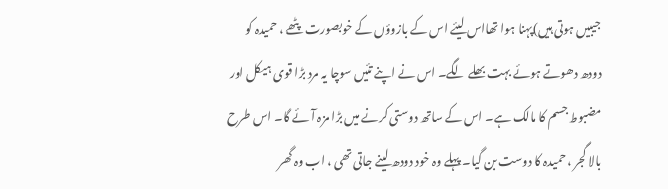جیبیں ہوتی ہیں)پہنا ہوا تھااس لیئے اس کے بازوؤں کے خوبصورت پٹھے ، حمیدہ کو دودھ دھوتے ہوئے بہت بھلے لگے۔ اس نے اپنے تئیں سوچا یہ مرد بڑا قوی ہیکل اور مضبوط جسم کا مالک ہے۔ اس کے ساتھ دوستی کرنے میں بڑا مزہ آئے گا۔ اس طرح بالا گجر ، حمیدہ کا دوست بن گیا۔ پہلے وہ خود دودھ لینے جاتی تھی ، اب وہ گھر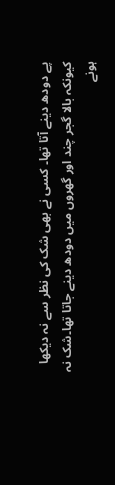پے دودھ دینے آتا تھا۔ کسی نے بھی شک کی نظر سے نہ دیکھا کیونکہ بالا گجر چند اور گھروں میں دودھ دینے جاتا تھا۔شک نہ ہونے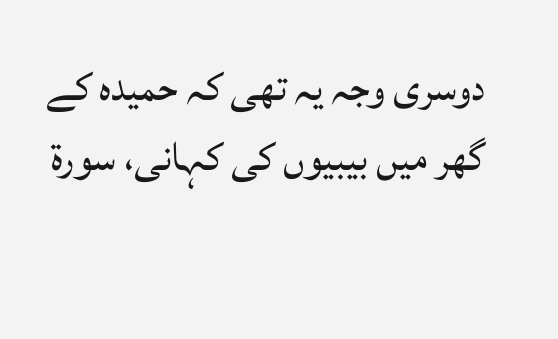دوسری وجہ یہ تھی کہ حمیدہ کے گھر میں بیبیوں کی کہانی، سورۃ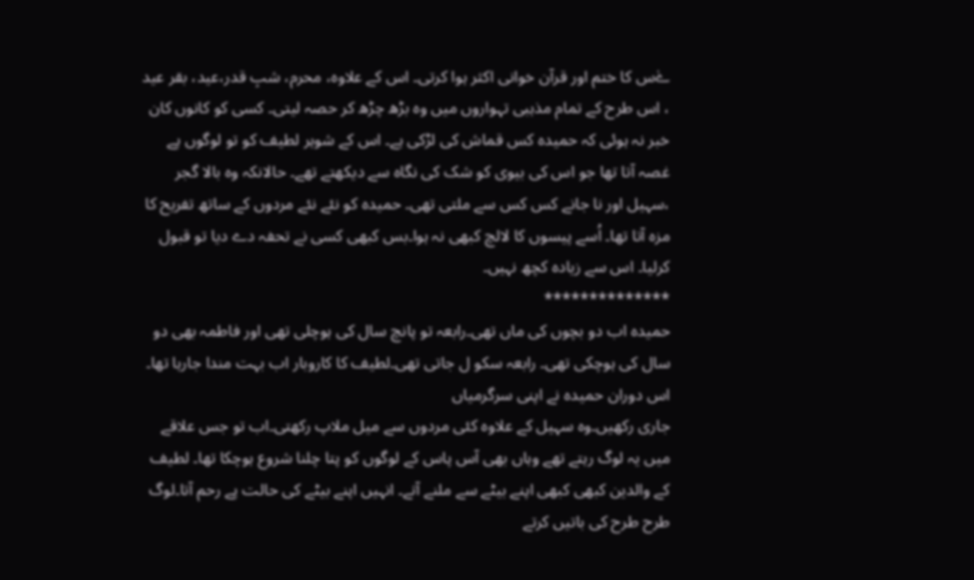ےٰس کا ختم اور قرآن خوانی اکثر ہوا کرتی۔ اس کے علاوہ، محرم، شبِ قدر،عید، بقر عید ، اس طرح کے تمام مذہبی تہواروں میں وہ بڑھ چڑھ کر حصہ لیتی۔ کسی کو کانوں کان خبر نہ ہوئی کہ حمیدہ کس قماش کی لڑکی ہے۔ اس کے شوہر لطیف کو تو لوگوں پے غصہ آتا تھا جو اس کی بیوی کو شک کی نگاہ سے دیکھتے تھے۔ حالانکہ وہ بالا گجر ،سہیل اور نا جانے کس کس سے ملتی تھی۔ حمیدہ کو نئے نئے مردوں کے ساتھ تفریح کا مزہ آتا تھا۔ اُسے پیسوں کا لالچ کبھی نہ ہوا۔بس کبھی کسی نے تحفہ دے دیا تو قبول کرلیا۔ اس سے زیادہ کچھ نہیں۔
**************
حمیدہ اب دو بچوں کی ماں تھی۔رابعہ تو پانچ سال کی ہوچلی تھی اور فاطمہ بھی دو سال کی ہوچکی تھی۔ رابعہ سکو ل جاتی تھی۔لطیف کا کاروبار اب بہت مندا جارہا تھا۔ اس دوران حمیدہ نے اپنی سرگرمیاں
جاری رکھیں۔وہ سہیل کے علاوہ کئی مردوں سے میل ملاپ رکھتی۔اب تو جس علاقے میں یہ لوگ رہتے تھے وہاں بھی آس پاس کے لوگوں کو پتا چلنا شروع ہوچکا تھا۔ لطیف کے والدین کبھی کبھی اپنے بیٹے سے ملنے آتے۔ انہیں اپنے بیٹے کی حالت پے رحم آتا۔لوگ طرح طرح کی باتیں کرتے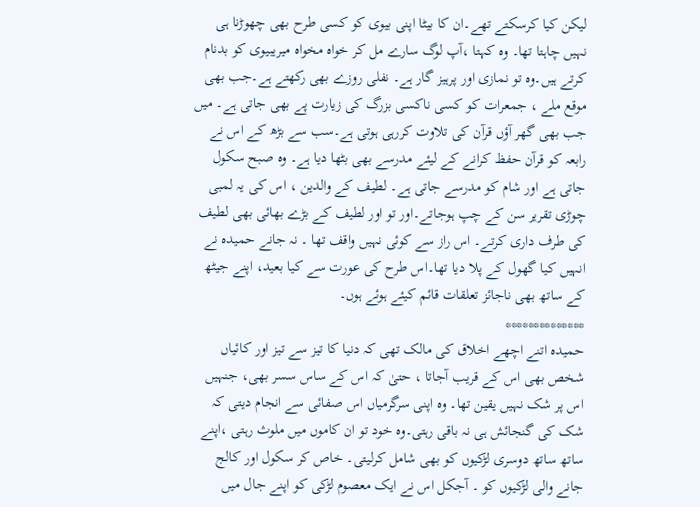لیکن کیا کرسکتے تھے۔ان کا بیٹا اپنی بیوی کو کسی طرح بھی چھوڑنا ہی نہیں چاہتا تھا۔ وہ کہتا ،آپ لوگ سارے مل کر خواہ مخواہ میریبیوی کو بدنام کرتے ہیں۔وہ تو نمازی اور پرہیز گار ہے۔ نفلی روزے بھی رکھتے ہے۔جب بھی موقع ملے ، جمعرات کو کسی ناکسی بزرگ کی زیارت پے بھی جاتی ہے۔ میں جب بھی گھر آؤں قرآن کی تلاوت کررہی ہوتی ہے۔سب سے بڑھ کے اس نے رابعہ کو قرآن حفظ کرانے کے لیئے مدرسے بھی بٹھا دیا ہے۔ وہ صبح سکول جاتی ہے اور شام کو مدرسے جاتی ہے۔ لطیف کے والدین ، اس کی یہ لمبی چوڑی تقریر سن کے چپ ہوجاتے۔اور تو اور لطیف کے بڑے بھائی بھی لطیف کی طرف داری کرتے۔ اس راز سے کوئی نہیں واقف تھا ۔ نہ جانے حمیدہ نے انہیں کیا گھول کے پلا دیا تھا۔اس طرح کی عورت سے کیا بعید، اپنے جیٹھ کے ساتھ بھی ناجائز تعلقات قائم کیئے ہوئے ہوں۔
**************
حمیدہ اتنے اچھے اخلاق کی مالک تھی کہ دنیا کا تیز سے تیز اور کائیاں شخص بھی اس کے قریب آجاتا ، حتیٰ کہ اس کے ساس سسر بھی، جنہیں اس پر شک نہیں یقین تھا۔ وہ اپنی سرگرمیاں اس صفائی سے انجام دیتی کہ شک کی گنجائش ہی نہ باقی رہتی۔وہ خود تو ان کاموں میں ملوث رہتی ،اپنے ساتھ ساتھ دوسری لڑکیوں کو بھی شامل کرلیتی۔ خاص کر سکول اور کالج جانے والی لڑکیوں کو ۔ آجکل اس نے ایک معصوم لڑکی کو اپنے جال میں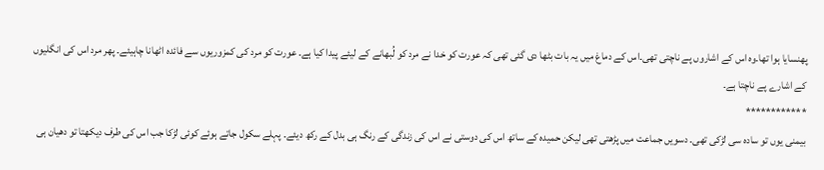پھنسایا ہوا تھا۔وہ اس کے اشاروں پے ناچتی تھی۔اس کے دماغ میں یہ بات بٹھا دی گئی تھی کہ عورت کو خدا نے مرد کو لُبھانے کے لیئے پیدا کیا ہے۔ عورت کو مرد کی کمزوریوں سے فائدہ اٹھانا چاہیئے۔ پھر مرد اس کی انگلیوں کے اشارے پے ناچتا ہے۔
************
بیمنی یوں تو سادہ سی لڑکی تھی۔ دسویں جماعت میں پڑھتی تھی لیکن حمیدہ کے ساتھ اس کی دوستی نے اس کی زندگی کے رنگ ہی بدل کے رکھ دیئے۔ پہلے سکول جاتے ہوئے کوئی لڑکا جب اس کی طرف دیکھتا تو دھیان ہی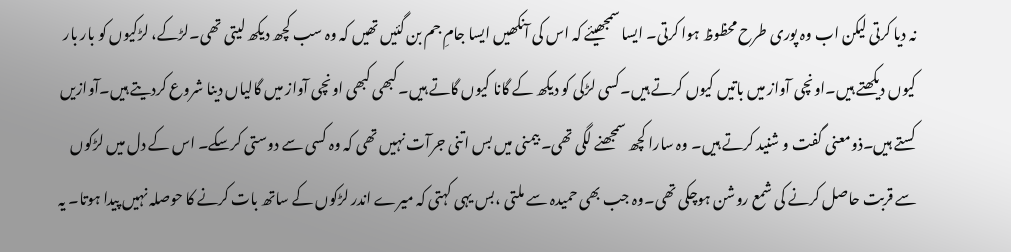نہ دیا کرتی لیکن اب وہ پوری طرح محظوظ ہوا کرتی۔ ایسا سمجھیئے کہ اس کی آنکھیں ایسا جامِ جم بن گئیں تھیں کہ وہ سب کچھ دیکھ لیتی تھی۔لڑکے، لڑکیوں کو بار بار کیوں دیکھتے ہیں۔اونچی آواز میں باتیں کیوں کرتے ہیں۔کسی لڑکی کو دیکھ کے گانا کیوں گاتے ہیں۔کبھی کبھی اونچی آواز میں گالیاں دینا شروع کردیتے ہیں۔آوازیں کستے ہیں۔ذومعنی گفت و شنید کرتے ہیں۔ وہ سارا کچھ سمجھنے لگی تھی۔ بیمنی میں بس اتنی جرآت نہیں تھی کہ وہ کسی سے دوستی کرسکے۔ اس کے دل میں لڑکوں سے قربت حاصل کرنے کی شمع روشن ہوچکی تھی۔وہ جب بھی حمیدہ سے ملتی ،بس یہی کہتی کہ میرے اندر لڑکوں کے ساتھ بات کرنے کا حوصلہ نہیں پیدا ہوتا۔ یہ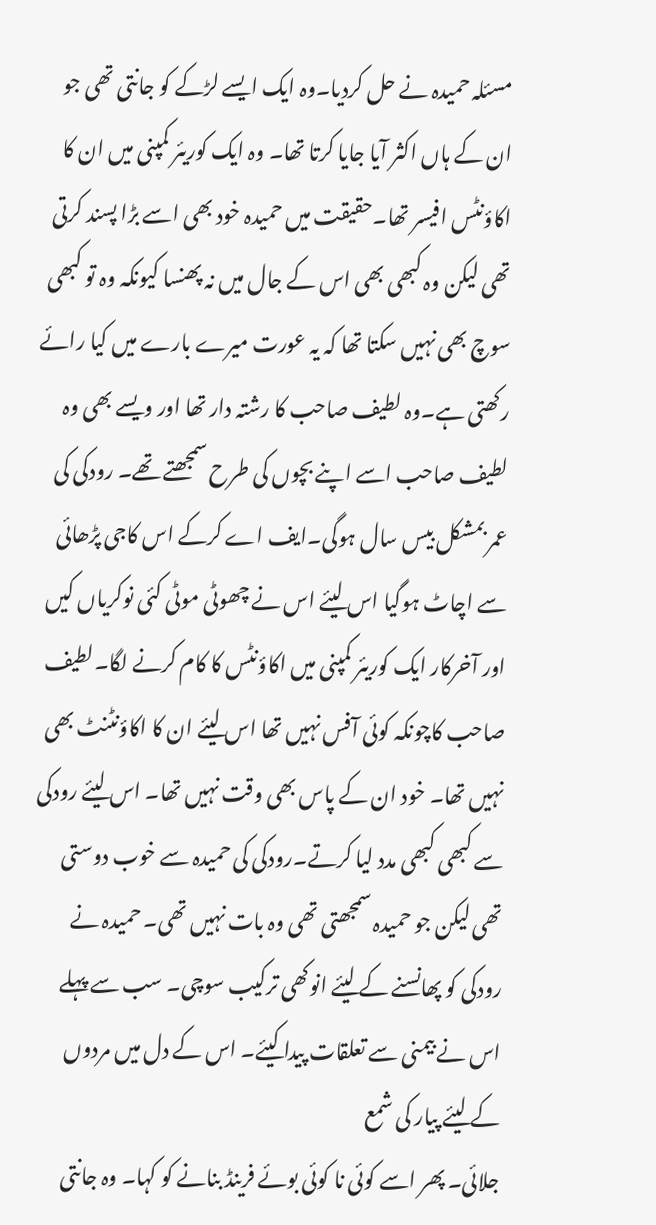مسئلہ حمیدہ نے حل کردیا۔وہ ایک ایسے لڑکے کو جانتی تھی جو ان کے ہاں اکثر آیا جایا کرتا تھا۔ وہ ایک کوریئر کمپنی میں ان کا اکاؤنٹس افیسر تھا۔حقیقت میں حمیدہ خود بھی اسے بڑا پسند کرتی تھی لیکن وہ کبھی بھی اس کے جال میں نہ پھنسا کیونکہ وہ تو کبھی سوچ بھی نہیں سکتا تھا کہ یہ عورت میرے بارے میں کیا رائے رکھتی ہے۔وہ لطیف صاحب کا رشتہ دار تھا اور ویسے بھی وہ لطیف صاحب اسے اپنے بچوں کی طرح سمجھتے تھے۔ رودکی کی عمر بمشکل بیس سال ہوگی۔ایف اے کرکے اس کاجی پڑھائی سے اچاٹ ہوگیا اس لیئے اس نے چھوٹی موٹی کئی نوکریاں کیں اور آخرکار ایک کوریئر کمپنی میں اکاؤنٹس کا کام کرنے لگا۔لطیف صاحب کاچونکہ کوئی آفس نہیں تھا اس لیئے ان کا اکاؤنٹنٹ بھی نہیں تھا۔ خود ان کے پاس بھی وقت نہیں تھا۔ اس لیئے رودکی سے کبھی کبھی مدد لیا کرتے۔رودکی کی حمیدہ سے خوب دوستی تھی لیکن جو حمیدہ سمجھتی تھی وہ بات نہیں تھی۔ حمیدہ نے رودکی کو پھانسنے کے لیئے انوکھی ترکیب سوچی۔ سب سے پہلے اس نے بیمنی سے تعلقات پیدا کیئے۔ اس کے دل میں مردوں کے لیئے پیار کی شمع
جلائی۔ پھر اسے کوئی نا کوئی بوئے فرینڈ بنانے کو کہا۔ وہ جانتی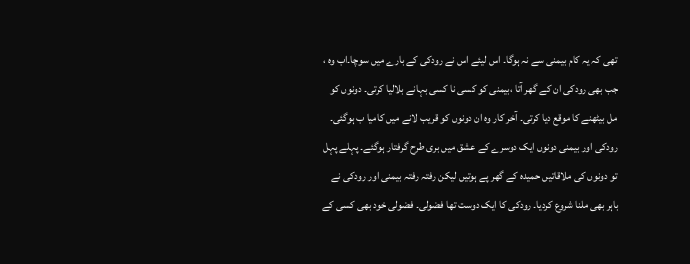تھی کہ یہ کام بیمنی سے نہ ہوگا۔ اس لیئے اس نے رودکی کے بارے میں سوچا۔اب وہ ، جب بھی رودکی ان کے گھر آتا ،بیمنی کو کسی نا کسی بہانے بلالیا کرتی۔ دونوں کو مل بیٹھنے کا موقع دیا کرتی۔ آخر کار وہ ان دونوں کو قریب لانے میں کامیا ب ہوگئی۔ رودکی اور بیمنی دونوں ایک دوسرے کے عشق میں بری طرح گرفتار ہوگئے۔ پہلے پہل تو دونوں کی ملاقاتیں حمیدہ کے گھر پے ہوتیں لیکن رفتہ رفتہ بیمنی اور رودکی نے باہر بھی ملنا شروع کردیا۔ رودکی کا ایک دوست تھا فضولی۔ فضولی خود بھی کسی کے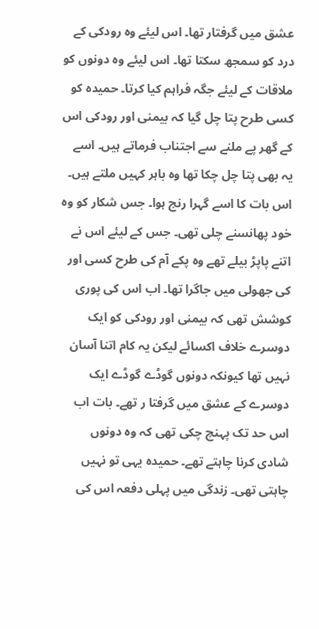عشق میں گرفتار تھا۔ اس لیئے وہ رودکی کے درد کو سمجھ سکتا تھا۔ اس لیئے وہ دونوں کو ملاقات کے لیئے جگہ فراہم کیا کرتا۔ حمیدہ کو کسی طرح پتا چل گیا کہ بیمنی اور رودکی اس کے گھر پے ملنے سے اجتناب فرماتے ہیں۔ اسے یہ بھی پتا چل چکا تھا وہ باہر کہیں ملتے ہیں۔ اس بات کا اسے گہرا رنج ہوا۔ جس شکار کو وہ خود پھانسنے چلی تھی۔ جس کے لیئے اس نے اتنے پاپڑ بیلے تھے وہ پکے آم کی طرح کسی اور کی جھولی میں جاگرا تھا۔ اب اس کی پوری کوشش تھی کہ بیمنی اور رودکی کو ایک دوسرے خلاف اکسائے لیکن یہ کام اتنا آسان نہیں تھا کیونکہ دونوں گوڈے گوڈے ایک دوسرے کے عشق میں گرفتا ر تھے۔ بات اب اس حد تک پہنچ چکی تھی کہ وہ دونوں شادی کرنا چاہتے تھے۔ حمیدہ یہی تو نہیں چاہتی تھی۔ زندگی میں پہلی دفعہ اس کی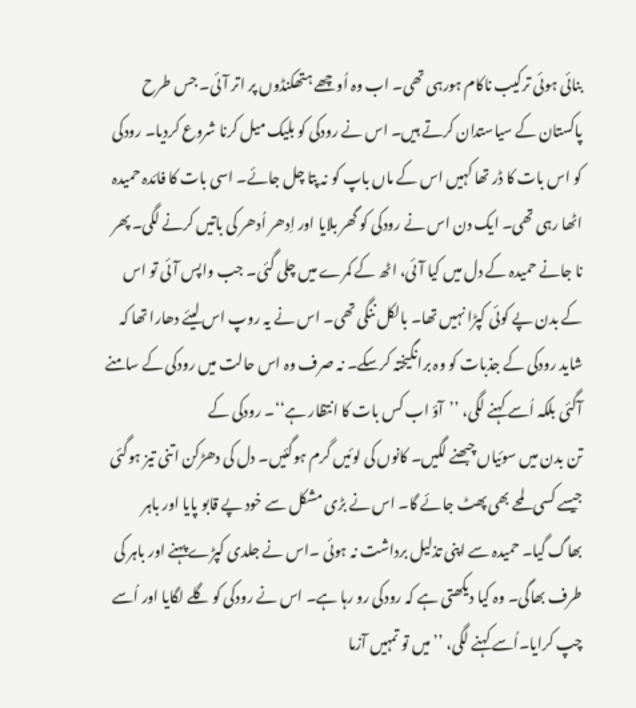بنائی ہوئی ترکیب ناکام ہورہی تھی۔ اب وہ اُوچھے ہتھکنڈوں پر اتر آئی۔ جس طرح پاکستان کے سیاستدان کرتے ہیں۔ اس نے رودکی کو بلیک میل کرنا شروع کردیا۔ رودکی کو اس بات کا ڈر تھا کہیں اس کے ماں باپ کو نہ پتا چل جائے۔ اسی بات کا فائدہ حمیدہ اٹھا رہی تھی۔ ایک دن اس نے رودکی کو گھر بلایا اور اِدھر اُدھر کی باتیں کرنے لگی۔ پھر نا جانے حمیدہ کے دل میں کیا آئی، اٹھ کے کمرے میں چلی گئی۔ جب واپس آئی تو اس کے بدن پے کوئی کپڑا نہیں تھا۔ بالکل ننگی تھی۔ اس نے یہ روپ اس لیئے دھارا تھا کہ شاید رودکی کے جذبات کو وہ برانگیختہ کرسکے۔ نہ صرف وہ اس حالت میں رودکی کے سامنے آگئی بلکہ اُسے کہنے لگی، ’’آؤ اب کس بات کا انتظار ہے‘‘۔ رودکی کے
تن بدن میں سوئیاں چبھنے لگیں۔ کانوں کی لوئیں گرم ہوگئیں۔ دل کی دھڑکن اتنی تیز ہوگئی جیسے کسی لمحے بھی پھٹ جائے گا۔ اس نے بڑی مشکل سے خود پے قابو پایا اور باہر بھاگ گیا۔ حمیدہ سے اپنی تذلیل برداشت نہ ہوئی ۔اس نے جلدی کپڑے پہنے اور باہر کی طرف بھاگی۔ وہ کیا دیکھتی ہے کہ رودکی رو رہا ہے۔ اس نے رودکی کو گلے لگایا اور اُسے چپ کرایا۔اُسے کہنے لگی، ’’میں تو تمہیں آزما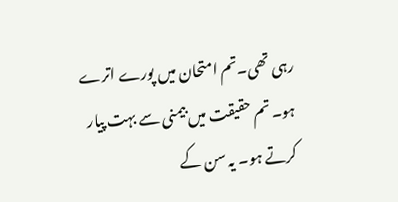رہی تھی۔تم امتحان میں پورے اترے ہو۔ تم حقیقت میں بیمنی سے بہت پیار کرتے ہو۔ یہ سن کے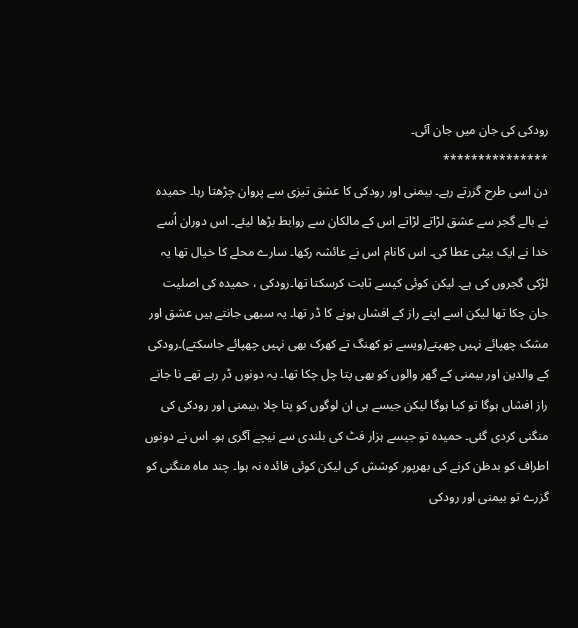رودکی کی جان میں جان آئی۔
***************
دن اسی طرح گزرتے رہے۔ بیمنی اور رودکی کا عشق تیزی سے پروان چڑھتا رہا۔ حمیدہ نے بالے گجر سے عشق لڑاتے لڑاتے اس کے مالکان سے روابط بڑھا لیئے۔ اس دوران اُسے خدا نے ایک بیٹی عطا کی۔ اس کانام اس نے عائشہ رکھا۔ سارے محلے کا خیال تھا یہ لڑکی گجروں کی ہے۔ لیکن کوئی کیسے ثابت کرسکتا تھا۔رودکی ، حمیدہ کی اصلیت جان چکا تھا لیکن اسے اپنے راز کے افشاں ہونے کا ڈر تھا۔ یہ سبھی جانتے ہیں عشق اور مشک چھپائے نہیں چھپتے(ویسے تو کھنگ تے کھرک بھی نہیں چھپائے جاسکتے)۔رودکی کے والدین اور بیمنی کے گھر والوں کو بھی پتا چل چکا تھا۔ یہ دونوں ڈر رہے تھے نا جانے راز افشاں ہوگا تو کیا ہوگا لیکن جیسے ہی ان لوگوں کو پتا چلا ،بیمنی اور رودکی کی منگنی کردی گئی۔ حمیدہ تو جیسے ہزار فٹ کی بلندی سے نیچے آگری ہو۔ اس نے دونوں اطراف کو بدظن کرنے کی بھرپور کوشش کی لیکن کوئی فائدہ نہ ہوا۔ چند ماہ منگنی کو گزرے تو بیمنی اور رودکی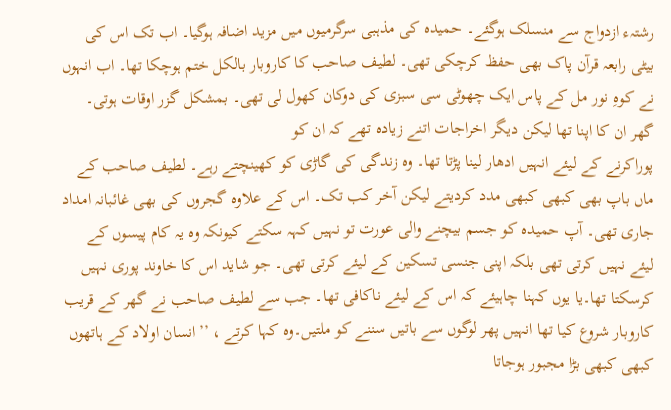رشتہء ازدواج سے منسلک ہوگئے۔ حمیدہ کی مذہبی سرگرمیوں میں مزید اضافہ ہوگیا۔ اب تک اس کی بیٹی رابعہ قرآن پاک بھی حفظ کرچکی تھی۔ لطیف صاحب کا کاروبار بالکل ختم ہوچکا تھا۔ اب انہوں نے کوہِ نور مل کے پاس ایک چھوٹی سی سبزی کی دوکان کھول لی تھی۔ بمشکل گزر اوقات ہوتی۔ گھر ان کا اپنا تھا لیکن دیگر اخراجات اتنے زیادہ تھے کہ ان کو
پوراکرنے کے لیئے انہیں ادھار لینا پڑتا تھا۔ وہ زندگی کی گاڑی کو کھینچتے رہے۔ لطیف صاحب کے ماں باپ بھی کبھی کبھی مدد کردیتے لیکن آخر کب تک۔ اس کے علاوہ گجروں کی بھی غائبانہ امداد جاری تھی۔ آپ حمیدہ کو جسم بیچنے والی عورت تو نہیں کہہ سکتے کیونکہ وہ یہ کام پیسوں کے لیئے نہیں کرتی تھی بلکہ اپنی جنسی تسکین کے لیئے کرتی تھی۔ جو شاید اس کا خاوند پوری نہیں کرسکتا تھا۔یا یوں کہنا چاہیئے کہ اس کے لیئے ناکافی تھا۔ جب سے لطیف صاحب نے گھر کے قریب کاروبار شروع کیا تھا انہیں پھر لوگوں سے باتیں سننے کو ملتیں۔وہ کہا کرتے ، ’’انسان اولاد کے ہاتھوں کبھی کبھی بڑا مجبور ہوجاتا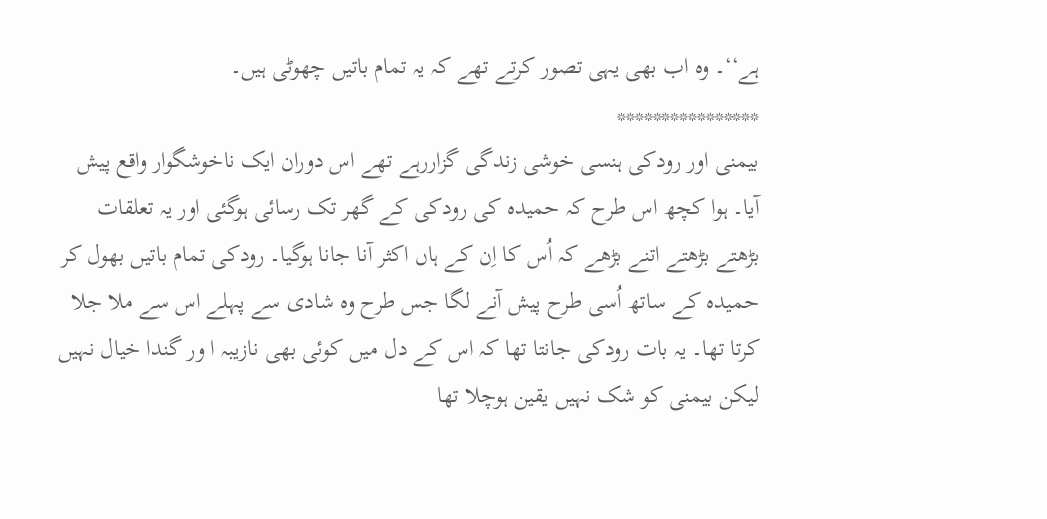ہے‘‘۔ وہ اب بھی یہی تصور کرتے تھے کہ یہ تمام باتیں چھوٹی ہیں۔
****************
بیمنی اور رودکی ہنسی خوشی زندگی گزاررہے تھے اس دوران ایک ناخوشگوار واقع پیش آیا۔ ہوا کچھ اس طرح کہ حمیدہ کی رودکی کے گھر تک رسائی ہوگئی اور یہ تعلقات بڑھتے بڑھتے اتنے بڑھے کہ اُس کا اِن کے ہاں اکثر آنا جانا ہوگیا۔ رودکی تمام باتیں بھول کر حمیدہ کے ساتھ اُسی طرح پیش آنے لگا جس طرح وہ شادی سے پہلے اس سے ملا جلا کرتا تھا۔ یہ بات رودکی جانتا تھا کہ اس کے دل میں کوئی بھی نازیبہ ا ور گندا خیال نہیں لیکن بیمنی کو شک نہیں یقین ہوچلا تھا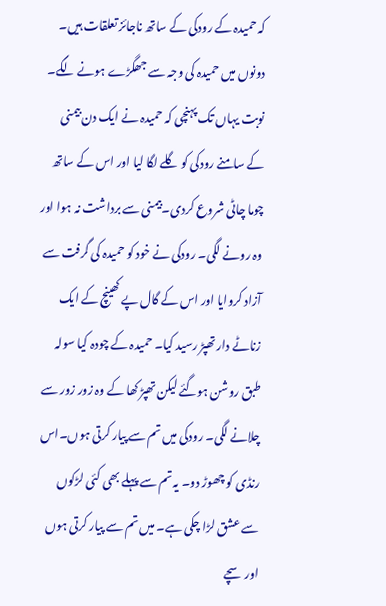کہ حمیدہ کے رودکی کے ساتھ ناجائز تعلقات ہیں۔ دونوں میں حمیدہ کی وجہ سے جھگڑے ہونے لگے۔ نوبت یہاں تک پہنچی کہ حمیدہ نے ایک دن بیمنی کے سامنے رودکی کو گلے لگا لیا اور اس کے ساتھ چوما چاٹی شروع کردی۔بیمنی سے برداشت نہ ہوا اور وہ رونے لگی۔ رودکی نے خود کو حمیدہ کی گرفت سے آزاد کروایا اور اس کے گال پے کھینچ کے ایک زناٹے دار تھپڑ رسید کیا۔ حمیدہ کے چودہ کیا سولہ طبق روشن ہوگئے لیکن تھپڑ کھا کے وہ زور زور سے چلانے لگی۔ رودکی میں تم سے پیار کرتی ہوں۔اس رنڈی کو چھوڑ دو۔ یہ تم سے پہلے بھی کئی لڑکوں سے عشق لڑا چکی ہے۔ میں تم سے پیار کرتی ہوں اور سچے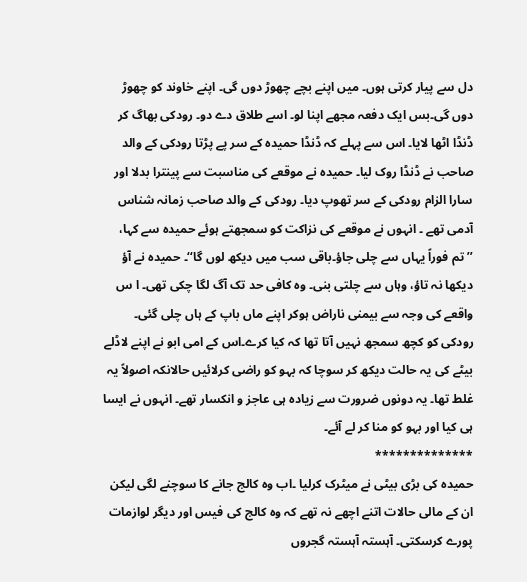دل سے پیار کرتی ہوں۔ میں اپنے بچے چھوڑ دوں گی۔ اپنے خاوند کو چھوڑ
دوں گی۔بس ایک دفعہ مجھے اپنا لو۔ اسے طلاق دے دو۔ رودکی بھاگ کر ڈنڈا اٹھا لایا۔ اس سے پہلے کہ ڈنڈا حمیدہ کے سر پے پڑتا رودکی کے والد صاحب نے ڈنڈا روک لیا۔ حمیدہ نے موقعے کی مناسبت سے پینترا بدلا اور سارا الزام رودکی کے سر تھوپ دیا۔ رودکی کے والد صاحب زمانہ شناس آدمی تھے ۔ انہوں نے موقعے کی نزاکت کو سمجھتے ہوئے حمیدہ سے کہا، ’’تم فوراً یہاں سے چلی جاؤ۔باقی سب میں دیکھ لوں گا‘‘۔ حمیدہ نے آؤ دیکھا نہ تاؤ، وہاں سے چلتی بنی۔ وہ کافی حد تک آگ لگا چکی تھی۔ ا س واقعے کی وجہ سے بیمنی ناراض ہوکر اپنے ماں باپ کے ہاں چلی گئی۔ رودکی کو کچھ سمجھ نہیں آتا تھا کہ کیا کرے۔اس کے امی ابو نے اپنے لاڈلے بیٹے کی یہ حالت دیکھ کر سوچا کہ بہو کو راضی کرلائیں حالانکہ اصولاً یہ غلط تھا۔ یہ دونوں ضرورت سے زیادہ ہی عاجز و انکسار تھے۔ انہوں نے ایسا ہی کیا اور بہو کو منا کر لے آئے۔
**************
حمیدہ کی بڑی بیٹی نے میٹرک کرلیا ۔اب وہ کالج جانے کا سوچنے لگی لیکن ان کے مالی حالات اتنے اچھے نہ تھے کہ وہ کالج کی فیس اور دیگر لوازمات پورے کرسکتی۔ آہستہ آہستہ گجروں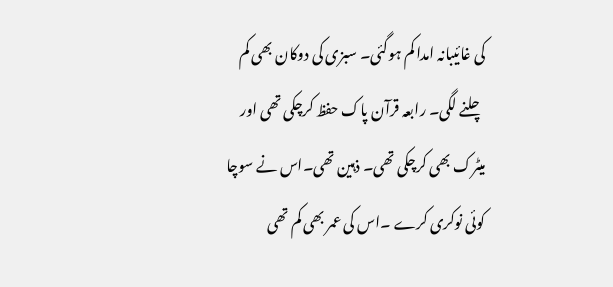کی غائیبانہ امدا کم ہوگئی۔ سبزی کی دوکان بھی کم چلنے لگی۔ رابعہ قرآن پاک حفظ کرچکی تھی اور میٹرک بھی کرچکی تھی۔ ذہین تھی۔اس نے سوچا کوئی نوکری کرے ۔اس کی عمر بھی کم تھی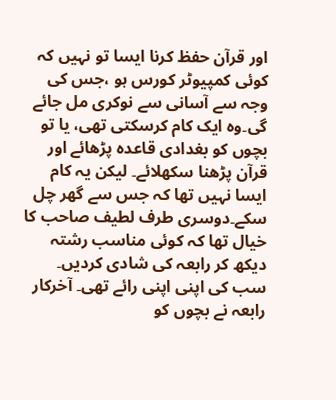اور قرآن حفظ کرنا ایسا تو نہیں کہ کوئی کمپیوٹر کورس ہو ،جس کی وجہ سے آسانی سے نوکری مل جائے گی۔وہ ایک کام کرسکتی تھی، یا تو بچوں کو بغدادی قاعدہ پڑھائے اور قرآن پڑھنا سکھلائے۔ لیکن یہ کام ایسا نہیں تھا کہ جس سے گھر چل سکے۔دوسری طرف لطیف صاحب کا خیال تھا کہ کوئی مناسب رشتہ دیکھ کر رابعہ کی شادی کردیں۔ سب کی اپنی اپنی رائے تھی۔ آخرکار رابعہ نے بچوں کو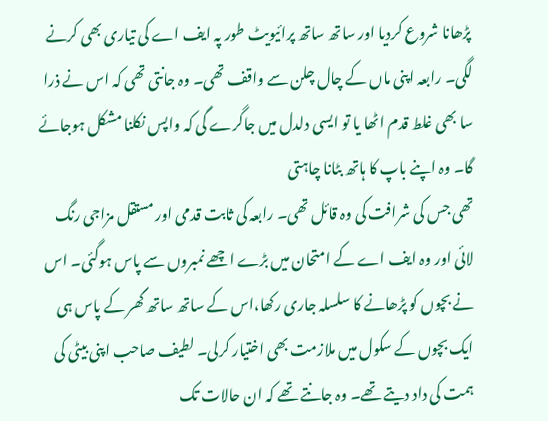پڑھانا شروع کردیا اور ساتھ ساتھ پرائیویٹ طور پہ ایف اے کی تیاری بھی کرنے لگی۔ رابعہ اپنی ماں کے چال چلن سے واقف تھی۔ وہ جانتی تھی کہ اس نے ذرا سا بھی غلط قدم اٹھا یا تو ایسی دلدل میں جاگرے گی کہ واپس نکلنا مشکل ہوجائے گا۔ وہ اپنے باپ کا ہاتھ بٹانا چاہتی
تھی جس کی شرافت کی وہ قائل تھی۔ رابعہ کی ثابت قدمی اور مستقل مزاجی رنگ لائی اور وہ ایف اے کے امتحان میں بڑے اچھے نمبروں سے پاس ہوگئی۔ اس نے بچوں کو پڑھانے کا سلسلہ جاری رکھا،اس کے ساتھ ساتھ گھر کے پاس ہی ایک بچوں کے سکول میں ملازمت بھی اختیار کرلی۔ لطیف صاحب اپنی بیٹی کی ہمت کی داد دیتے تھے۔ وہ جانتے تھے کہ ان حالات تک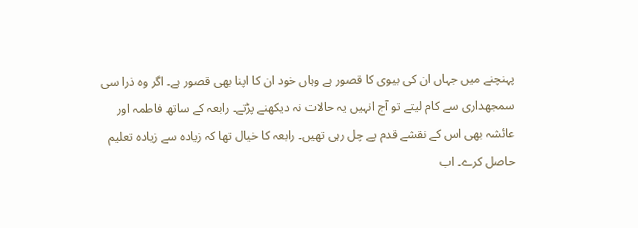پہنچنے میں جہاں ان کی بیوی کا قصور ہے وہاں خود ان کا اپنا بھی قصور ہے۔ اگر وہ ذرا سی سمجھداری سے کام لیتے تو آج انہیں یہ حالات نہ دیکھنے پڑتے۔ رابعہ کے ساتھ فاطمہ اور عائشہ بھی اس کے نقشے قدم پے چل رہی تھیں۔ رابعہ کا خیال تھا کہ زیادہ سے زیادہ تعلیم حاصل کرے۔ اب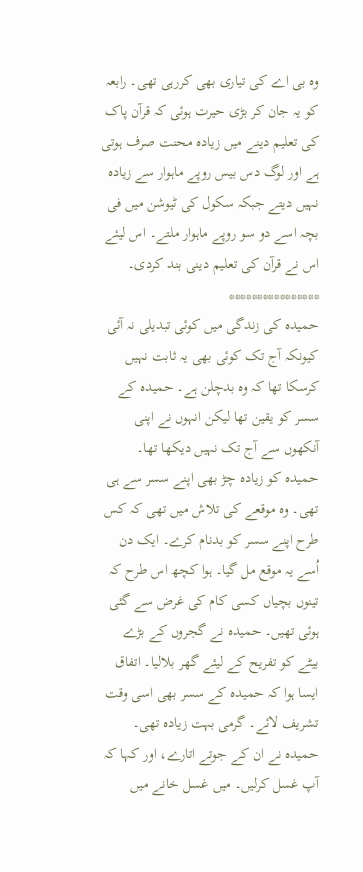وہ بی اے کی تیاری بھی کررہی تھی۔ رابعہ کو یہ جان کر بڑی حیرت ہوئی کہ قرآن پاک کی تعلیم دینے میں زیادہ محنت صرف ہوتی ہے اور لوگ دس بیس روپے ماہوار سے زیادہ نہیں دیتے جبکہ سکول کی ٹیوشن میں فی بچہ اسے دو سو روپے ماہوار ملتے۔ اس لیئے اس نے قرآن کی تعلیم دینی بند کردی۔
****************
حمیدہ کی زندگی میں کوئی تبدیلی نہ آئی کیونکہ آج تک کوئی بھی یہ ثابت نہیں کرسکا تھا کہ وہ بدچلن ہے۔ حمیدہ کے سسر کو یقین تھا لیکن انہوں نے اپنی آنکھوں سے آج تک نہیں دیکھا تھا۔ حمیدہ کو زیادہ چڑ بھی اپنے سسر سے ہی تھی۔ وہ موقعے کی تلاش میں تھی کہ کس طرح اپنے سسر کو بدنام کرے۔ ایک دن اُسے یہ موقع مل گیا۔ ہوا کچھ اس طرح کہ تینوں بچیاں کسی کام کی غرض سے گئی ہوئی تھیں۔ حمیدہ نے گجروں کے بڑے بیٹے کو تفریح کے لیئے گھر بلالیا۔ اتفاق ایسا ہوا کہ حمیدہ کے سسر بھی اسی وقت تشریف لائے۔ گرمی بہت زیادہ تھی۔ حمیدہ نے ان کے جوتے اتارے، اور کہا کہ آپ غسل کرلیں۔ میں غسل خانے میں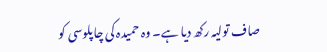صاف تولیہ رکھ دیا ہے۔ وہ حمیدہ کی چاپلوسی کو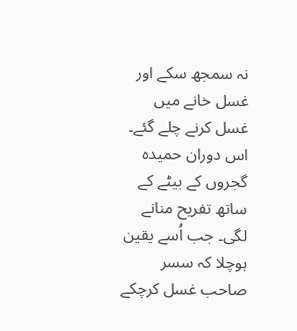نہ سمجھ سکے اور غسل خانے میں غسل کرنے چلے گئے۔ اس دوران حمیدہ گجروں کے بیٹے کے ساتھ تفریح منانے لگی۔ جب اُسے یقین ہوچلا کہ سسر
صاحب غسل کرچکے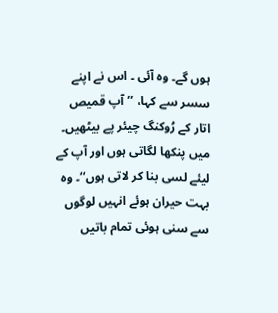ہوں گے۔ وہ آئی ۔ اس نے اپنے سسر سے کہا، ’’آپ قمیص اتار کے رُوکنگ چیئر پے بیٹھیں۔ میں پنکھا لگاتی ہوں اور آپ کے لیئے لسی بنا کر لاتی ہوں‘‘۔ وہ بہت حیران ہوئے انہیں لوگوں سے سنی ہوئی تمام باتیں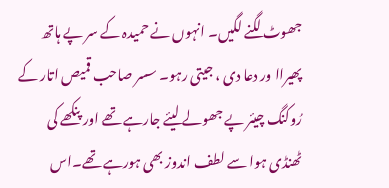جھوٹ لگنے لگیں۔ انہوں نے حمیدہ کے سر پے ہاتھ پھیراا ور دعا دی ، جیتی رہو۔ سسر صاحب قمیص اتار کے رُوکنگ چیئر پے جھولے لیئے جارہے تھے اور پنکھے کی ٹھنڈی ہوا سے لطف اندوز بھی ہورہے تھے۔اس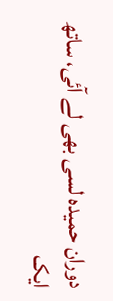دوران حمیدہ لسی بھی لے آئی، ساتھ ایک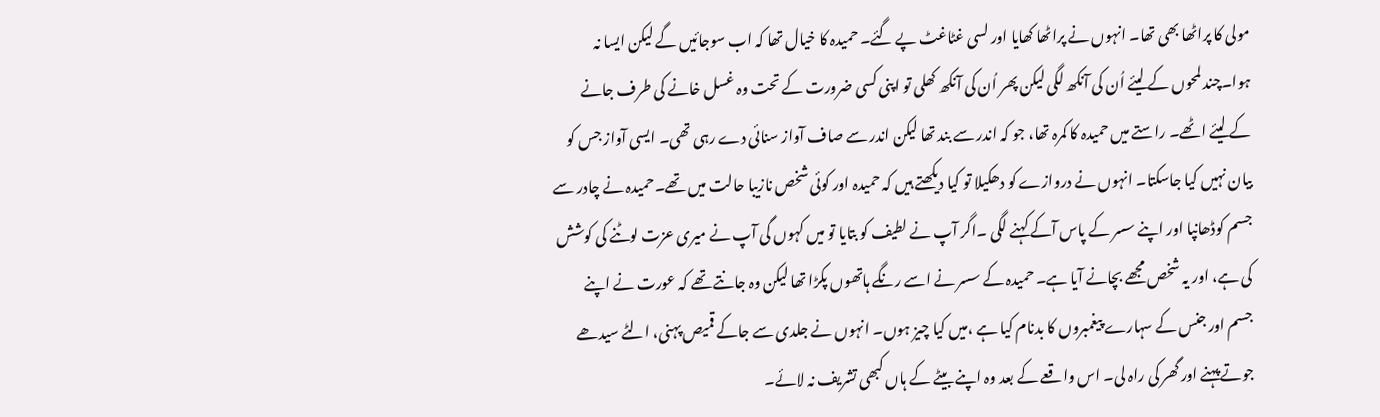مولی کا پراٹھا بھی تھا۔ انہوں نے پراٹھا کھایا اور لسی غٹاغٹ پے گئے۔ حمیدہ کا خیال تھا کہ اب سوجائیں گے لیکن ایسا نہ ہوا۔چند لمحوں کے لیئے اُن کی آنکھ لگی لیکن پھر اُن کی آنکھ کھلی تو اپنی کسی ضرورت کے تحت وہ غسل خانے کی طرف جانے کے لیئے اٹھے۔ راستے میں حمیدہ کا کمرہ تھا، جو کہ اندر سے بند تھا لیکن اندر سے صاف آواز سنائی دے رہی تھی۔ ایسی آواز جس کو بیان نہیں کیا جاسکتا۔ انہوں نے دروازے کو دھکیلا تو کیا دیکھتے ہیں کہ حمیدہ اور کوئی شخص نازیبا حالت میں تھے۔حمیدہ نے چادر سے جسم کوڈھانپا اور اپنے سسر کے پاس آکے کہنے لگی ۔اگر آپ نے لطیف کو بتایا تو میں کہوں گی آپ نے میری عزت لوٹنے کی کوشش کی ہے، اور یہ شخص مجھے بچانے آیا ہے۔ حمیدہ کے سسر نے اسے رنگے ہاتھوں پکڑا تھا لیکن وہ جانتے تھے کہ عورت نے اپنے جسم اور جنس کے سہارے پیغمبروں کا بدنام کیا ہے ،میں کیا چیز ہوں۔ انہوں نے جلدی سے جاکے قمیص پہنی، الٹے سیدھے جوتے پہنے اور گھر کی راہ لی۔ اس واقعے کے بعد وہ اپنے بیٹے کے ہاں کبھی تشریف نہ لائے۔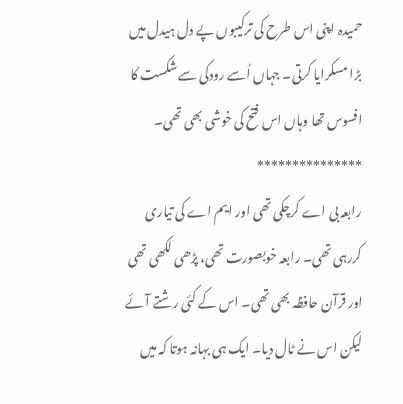حمیدہ اپنی اس طرح کی ترکیبوں پے دل ہیدل میں بڑا مسکرایا کرتی۔ جہاں اُسے رودکی سے شکست کا افسوس تھا وہاں اس فتح کی خوشی بھی تھی۔
***************
رابعہ بی اے کرچکی تھی اور ایم اے کی تیاری کررہی تھی۔ رابعہ خوبصورت تھی، پڑھی لکھی تھی اور قرآن حافظہ بھی تھی۔ اس کے کئی رشتے آئے لیکن اس نے ٹال دیا۔ ایک ہی بہانہ ہوتا کہ میں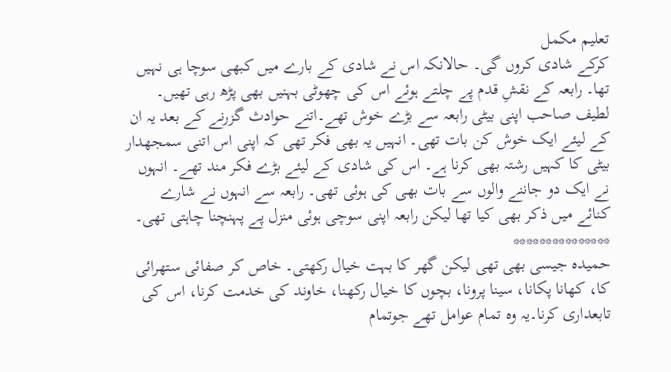تعلیم مکمل
کرکے شادی کروں گی۔ حالانکہ اس نے شادی کے بارے میں کبھی سوچا ہی نہیں تھا۔ رابعہ کے نقشِ قدم پے چلتے ہوئے اس کی چھوٹی بہنیں بھی پڑھ رہی تھیں۔ لطیف صاحب اپنی بیٹی رابعہ سے بڑے خوش تھے۔اتنے حوادث گزرنے کے بعد یہ ان کے لیئے ایک خوش کن بات تھی۔ انہیں یہ بھی فکر تھی کہ اپنی اس اتنی سمجھدار بیٹی کا کہیں رشتہ بھی کرنا ہے۔ اس کی شادی کے لیئے بڑے فکر مند تھے۔ انہوں نے ایک دو جاننے والوں سے بات بھی کی ہوئی تھی۔ رابعہ سے انہوں نے شارے کنائے میں ذکر بھی کیا تھا لیکن رابعہ اپنی سوچی ہوئی منزل پے پہنچنا چاہتی تھی۔
***************
حمیدہ جیسی بھی تھی لیکن گھر کا بہت خیال رکھتی۔ خاص کر صفائی ستھرائی کا، کھانا پکانا، سینا پرونا، بچوں کا خیال رکھنا، خاوند کی خدمت کرنا، اس کی تابعداری کرنا۔یہ وہ تمام عوامل تھے جوتمام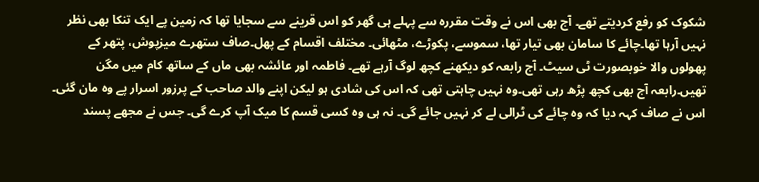شکوک کو رفع کردیتے تھے۔ آج بھی اس نے وقت مقررہ سے پہلے ہی گھر کو اس قرینے سے سجایا تھا کہ زمین پے ایک تنکا بھی نظر نہیں آرہا تھا۔چائے کا سامان بھی تیار تھا، سموسے، پکوڑے، مٹھائی۔ مختلف اقسام کے پھل۔صاف ستھرے میزپوش، پتھر کے پھولوں والا خوبصورت ٹی سیٹ۔ آج رابعہ کو دیکھنے کچھ لوگ آرہے تھے۔ فاطمہ اور عائشہ بھی ماں کے ساتھ کام میں مگن تھیں۔رابعہ آج بھی کچھ پڑھ رہی تھی۔وہ نہیں چاہتی تھی کہ اس کی شادی ہو لیکن اپنے والد صاحب کے پرزور اسرار پے وہ مان گئی۔ اس نے صاف کہہ دیا کہ وہ چائے کی ٹرالی لے کر نہیں جائے گی۔ نہ ہی وہ کسی قسم کا میک آپ کرے گی۔ جس نے مجھے پسند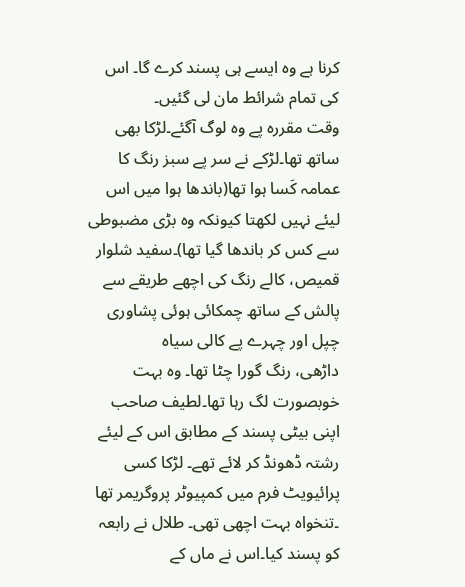کرنا ہے وہ ایسے ہی پسند کرے گا۔ اس کی تمام شرائط مان لی گئیں۔
وقت مقررہ پے وہ لوگ آگئے۔لڑکا بھی ساتھ تھا۔لڑکے نے سر پے سبز رنگ کا عمامہ کَسا ہوا تھا(باندھا ہوا میں اس لیئے نہیں لکھتا کیونکہ وہ بڑی مضبوطی سے کس کر باندھا گیا تھا)۔سفید شلوار قمیص، کالے رنگ کی اچھے طریقے سے پالش کے ساتھ چمکائی ہوئی پشاوری چپل اور چہرے پے کالی سیاہ
داڑھی، رنگ گورا چٹا تھا۔ وہ بہت خوبصورت لگ رہا تھا۔لطیف صاحب اپنی بیٹی پسند کے مطابق اس کے لیئے رشتہ ڈھونڈ کر لائے تھے۔ لڑکا کسی پرائیویٹ فرم میں کمپیوٹر پروگریمر تھا ۔تنخواہ بہت اچھی تھی۔ طلال نے رابعہ کو پسند کیا۔اس نے ماں کے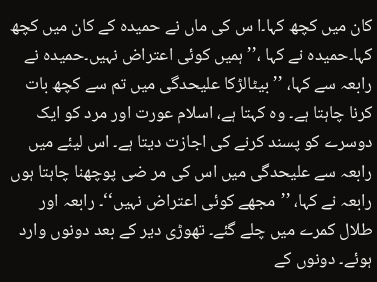کان میں کچھ کہا۔ا س کی ماں نے حمیدہ کے کان میں کچھ کہا۔حمیدہ نے کہا ،’’ہمیں کوئی اعتراض نہیں۔حمیدہ نے رابعہ سے کہا، ’’بیٹالڑکا علیحدگی میں تم سے کچھ بات کرنا چاہتا ہے۔ وہ کہتا ہے، اسلام عورت اور مرد کو ایک دوسرے کو پسند کرنے کی اجازت دیتا ہے۔ اس لیئے میں رابعہ سے علیحدگی میں اس کی مر ضی پوچھنا چاہتا ہوں رابعہ نے کہا، ’’مجھے کوئی اعتراض نہیں‘‘۔ رابعہ اور طلال کمرے میں چلے گئے۔ تھوڑی دیر کے بعد دونوں وارد ہوئے۔ دونوں کے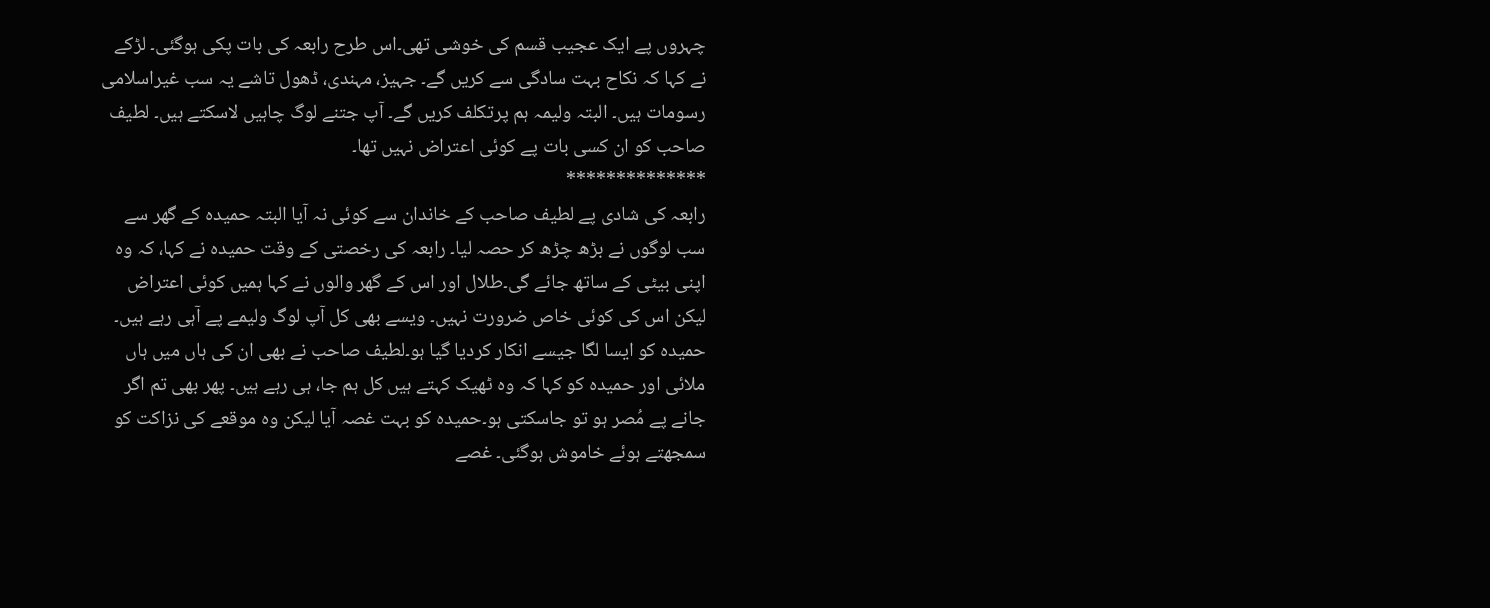چہروں پے ایک عجیب قسم کی خوشی تھی۔اس طرح رابعہ کی بات پکی ہوگئی۔ لڑکے نے کہا کہ نکاح بہت سادگی سے کریں گے۔ جہیز، مہندی، ڈھول تاشے یہ سب غیراسلامی رسومات ہیں۔ البتہ ولیمہ ہم پرتکلف کریں گے۔ آپ جتنے لوگ چاہیں لاسکتے ہیں۔ لطیف صاحب کو ان کسی بات پے کوئی اعتراض نہیں تھا۔
**************
رابعہ کی شادی پے لطیف صاحب کے خاندان سے کوئی نہ آیا البتہ حمیدہ کے گھر سے سب لوگوں نے بڑھ چڑھ کر حصہ لیا۔ رابعہ کی رخصتی کے وقت حمیدہ نے کہا، کہ وہ اپنی بیٹی کے ساتھ جائے گی۔طلال اور اس کے گھر والوں نے کہا ہمیں کوئی اعتراض لیکن اس کی کوئی خاص ضرورت نہیں۔ ویسے بھی کل آپ لوگ ولیمے پے آہی رہے ہیں۔ حمیدہ کو ایسا لگا جیسے انکار کردیا گیا ہو۔لطیف صاحب نے بھی ان کی ہاں میں ہاں ملائی اور حمیدہ کو کہا کہ وہ ٹھیک کہتے ہیں کل ہم جا، ہی رہے ہیں۔ پھر بھی تم اگر جانے پے مُصر ہو تو جاسکتی ہو۔حمیدہ کو بہت غصہ آیا لیکن وہ موقعے کی نزاکت کو سمجھتے ہوئے خاموش ہوگئی۔ غصے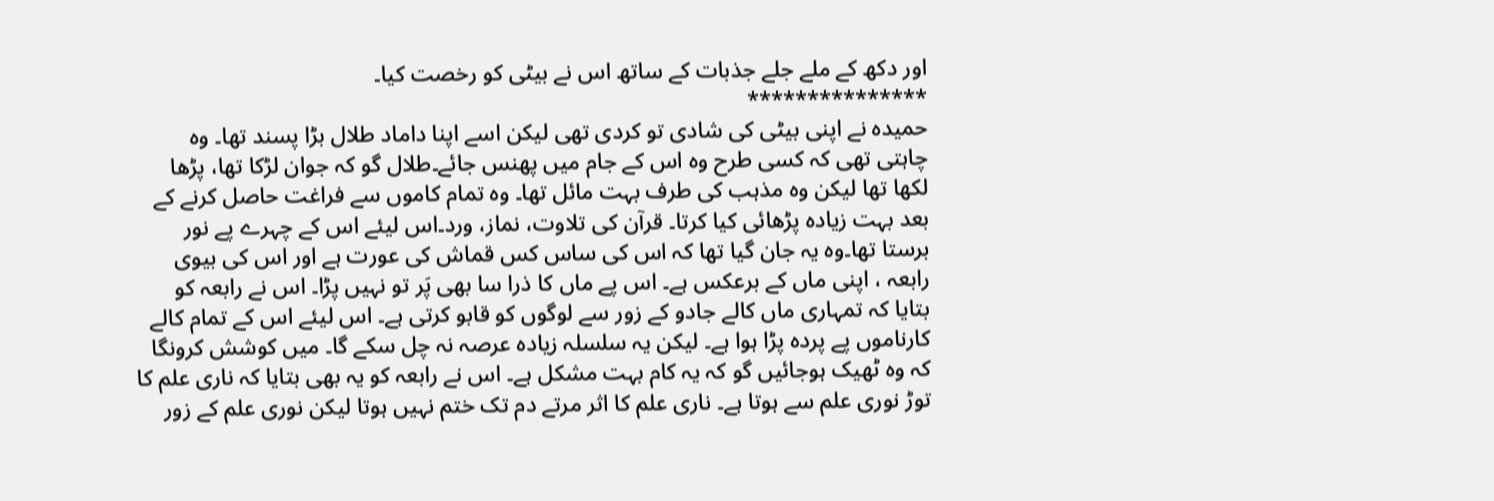اور دکھ کے ملے جلے جذبات کے ساتھ اس نے بیٹی کو رخصت کیا۔
***************
حمیدہ نے اپنی بیٹی کی شادی تو کردی تھی لیکن اسے اپنا داماد طلال بڑا پسند تھا۔ وہ چاہتی تھی کہ کسی طرح وہ اس کے جام میں پھنس جائے۔طلال گو کہ جوان لڑکا تھا، پڑھا لکھا تھا لیکن وہ مذہب کی طرف بہت مائل تھا۔ وہ تمام کاموں سے فراغت حاصل کرنے کے بعد بہت زیادہ پڑھائی کیا کرتا۔ قرآن کی تلاوت، نماز، ورد۔اس لیئے اس کے چہرے پے نور برستا تھا۔وہ یہ جان گیا تھا کہ اس کی ساس کس قماش کی عورت ہے اور اس کی بیوی رابعہ ، اپنی ماں کے برعکس ہے۔ اس پے ماں کا ذرا سا بھی پَر تو نہیں پڑا۔ اس نے رابعہ کو بتایا کہ تمہاری ماں کالے جادو کے زور سے لوگوں کو قابو کرتی ہے۔ اس لیئے اس کے تمام کالے کارناموں پے پردہ پڑا ہوا ہے۔ لیکن یہ سلسلہ زیادہ عرصہ نہ چل سکے گا۔ میں کوشش کرونگا کہ وہ ٹھیک ہوجائیں گو کہ یہ کام بہت مشکل ہے۔ اس نے رابعہ کو یہ بھی بتایا کہ ناری علم کا توڑ نوری علم سے ہوتا ہے۔ ناری علم کا اثر مرتے دم تک ختم نہیں ہوتا لیکن نوری علم کے زور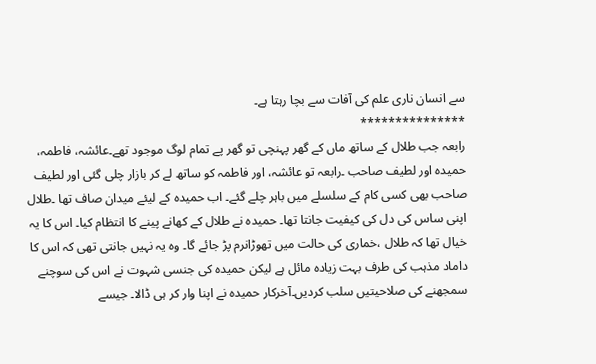سے انسان ناری علم کی آفات سے بچا رہتا ہے۔
***************
رابعہ جب طلال کے ساتھ ماں کے گھر پہنچی تو گھر پے تمام لوگ موجود تھے۔عائشہ، فاطمہ، حمیدہ اور لطیف صاحب ۔رابعہ تو عائشہ، اور فاطمہ کو ساتھ لے کر بازار چلی گئی اور لطیف صاحب بھی کسی کام کے سلسلے میں باہر چلے گئے۔ اب حمیدہ کے لیئے میدان صاف تھا ۔طلال اپنی ساس کی دل کی کیفیت جانتا تھا۔ حمیدہ نے طلال کے کھانے پینے کا انتظام کیا۔ اس کا یہ خیال تھا کہ طلال ،خماری کی حالت میں تھوڑانرم پڑ جائے گا۔ وہ یہ نہیں جانتی تھی کہ اس کا داماد مذہب کی طرف بہت زیادہ مائل ہے لیکن حمیدہ کی جنسی شہوت نے اس کی سوچنے سمجھنے کی صلاحیتیں سلب کردیں۔آخرکار حمیدہ نے اپنا وار کر ہی ڈالا۔ جیسے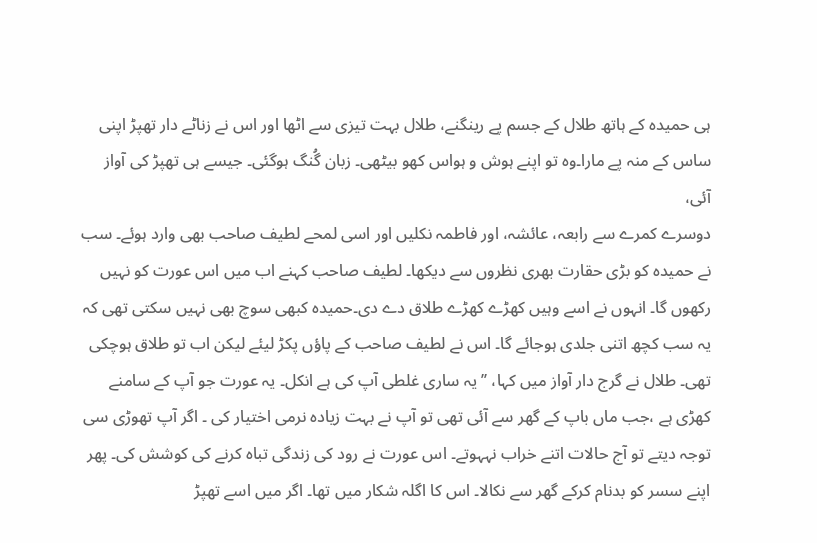ہی حمیدہ کے ہاتھ طلال کے جسم پے رینگنے، طلال بہت تیزی سے اٹھا اور اس نے زناٹے دار تھپڑ اپنی ساس کے منہ پے مارا۔وہ تو اپنے ہوش و ہواس کھو بیٹھی۔ زبان گُنگ ہوگئی۔ جیسے ہی تھپڑ کی آواز آئی،
دوسرے کمرے سے رابعہ، عائشہ، اور فاطمہ نکلیں اور اسی لمحے لطیف صاحب بھی وارد ہوئے۔ سب نے حمیدہ کو بڑی حقارت بھری نظروں سے دیکھا۔ لطیف صاحب کہنے اب میں اس عورت کو نہیں رکھوں گا۔ انہوں نے اسے وہیں کھڑے کھڑے طلاق دے دی۔حمیدہ کبھی سوچ بھی نہیں سکتی تھی کہ یہ سب کچھ اتنی جلدی ہوجائے گا۔ اس نے لطیف صاحب کے پاؤں پکڑ لیئے لیکن اب تو طلاق ہوچکی تھی۔ طلال نے گرج دار آواز میں کہا، ’’یہ ساری غلطی آپ کی ہے انکل۔ یہ عورت جو آپ کے سامنے کھڑی ہے ،جب ماں باپ کے گھر سے آئی تھی تو آپ نے بہت زیادہ نرمی اختیار کی ۔ اگر آپ تھوڑی سی توجہ دیتے تو آج حالات اتنے خراب نہہوتے۔ اس عورت نے رود کی زندگی تباہ کرنے کی کوشش کی۔ پھر اپنے سسر کو بدنام کرکے گھر سے نکالا۔ اس کا اگلہ شکار میں تھا۔ اگر میں اسے تھپڑ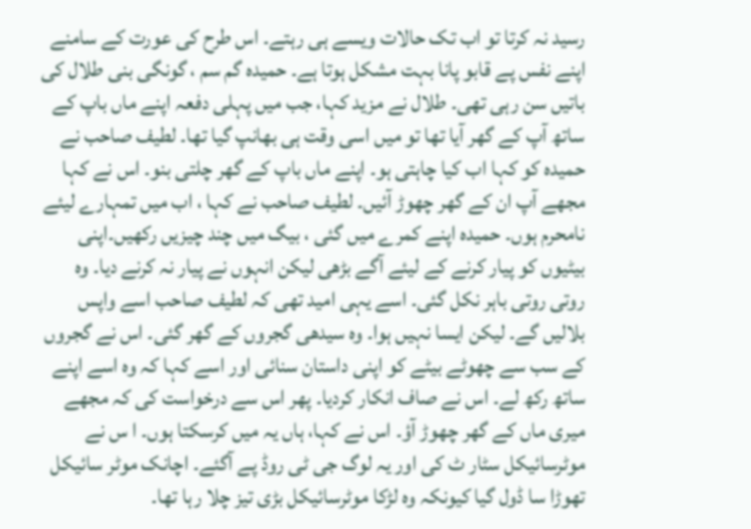رسید نہ کرتا تو اب تک حالات ویسے ہی رہتے۔ اس طرح کی عورت کے سامنے اپنے نفس پے قابو پانا بہت مشکل ہوتا ہے۔ حمیدہ گم سم ، گونگی بنی طلال کی باتیں سن رہی تھی۔ طلال نے مزید کہا، جب میں پہلی دفعہ اپنے ماں باپ کے ساتھ آپ کے گھر آیا تھا تو میں اسی وقت ہی بھانپ گیا تھا۔ لطیف صاحب نے حمیدہ کو کہا اب کیا چاہتی ہو۔ اپنے ماں باپ کے گھر چلتی بنو۔ اس نے کہا مجھے آپ ان کے گھر چھوڑ آئیں۔ لطیف صاحب نے کہا ، اب میں تمہارے لیئے نامحرم ہوں۔ حمیدہ اپنے کمرے میں گئی ، بیگ میں چند چیزیں رکھیں۔اپنی بیٹیوں کو پیار کرنے کے لیئے آگے بڑھی لیکن انہوں نے پیار نہ کرنے دیا۔ وہ روتی روتی باہر نکل گئی۔ اسے یہی امید تھی کہ لطیف صاحب اسے واپس بلالیں گے۔ لیکن ایسا نہیں ہوا۔ وہ سیدھی گجروں کے گھر گئی۔ اس نے گجروں کے سب سے چھوٹے بیٹے کو اپنی داستان سنائی اور اسے کہا کہ وہ اسے اپنے ساتھ رکھ لے۔ اس نے صاف انکار کردیا۔ پھر اس سے درخواست کی کہ مجھے میری ماں کے گھر چھوڑ آؤ۔ اس نے کہا، ہاں یہ میں کرسکتا ہوں۔ ا س نے موٹرسائیکل سٹار ٹ کی اور یہ لوگ جی ٹی روڈ پے آگئے۔ اچانک موٹر سائیکل تھوڑا سا ڈول گیا کیونکہ وہ لڑکا موٹرسائیکل بڑی تیز چلا رہا تھا۔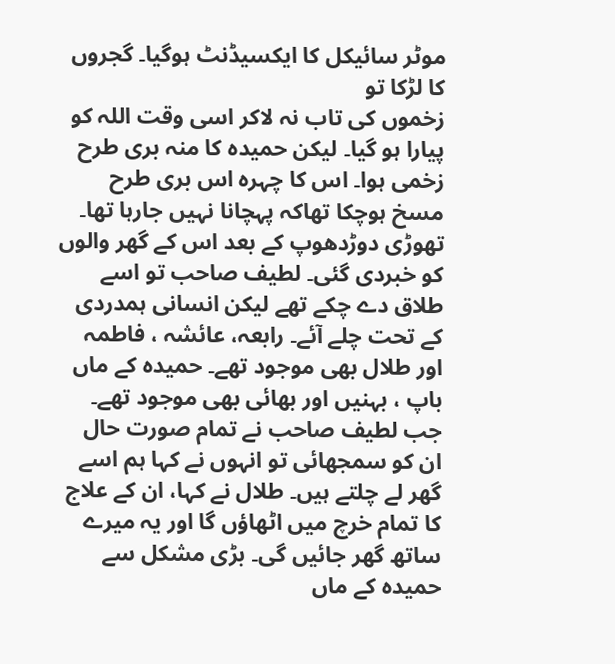موٹر سائیکل کا ایکسیڈنٹ ہوگیا۔ گجروں کا لڑکا تو
زخموں کی تاب نہ لاکر اسی وقت اللہ کو پیارا ہو گیا۔ لیکن حمیدہ کا منہ بری طرح زخمی ہوا۔ اس کا چہرہ اس بری طرح مسخ ہوچکا تھاکہ پہچانا نہیں جارہا تھا۔ تھوڑی دوڑدھوپ کے بعد اس کے گھر والوں کو خبردی گئی۔ لطیف صاحب تو اسے طلاق دے چکے تھے لیکن انسانی ہمدردی کے تحت چلے آئے۔ رابعہ، عائشہ ، فاطمہ اور طلال بھی موجود تھے۔ حمیدہ کے ماں باپ ، بہنیں اور بھائی بھی موجود تھے۔ جب لطیف صاحب نے تمام صورت حال ان کو سمجھائی تو انہوں نے کہا ہم اسے گھر لے چلتے ہیں۔ طلال نے کہا، ان کے علاج کا تمام خرچ میں اٹھاؤں گا اور یہ میرے ساتھ گھر جائیں گی۔ بڑی مشکل سے حمیدہ کے ماں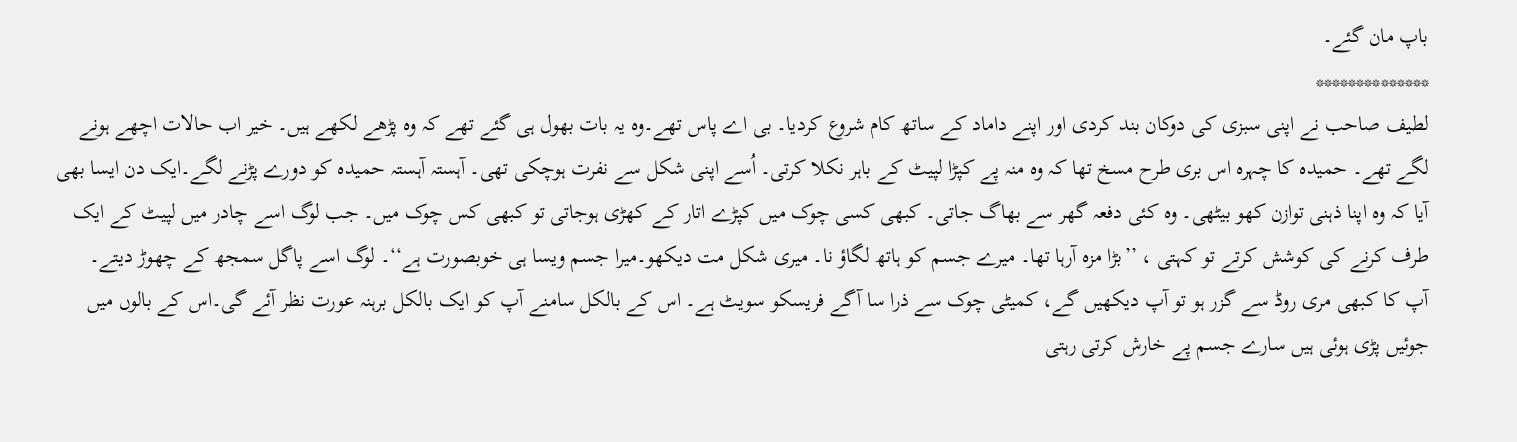باپ مان گئے۔
**************
لطیف صاحب نے اپنی سبزی کی دوکان بند کردی اور اپنے داماد کے ساتھ کام شروع کردیا۔ بی اے پاس تھے۔وہ یہ بات بھول ہی گئے تھے کہ وہ پڑھے لکھے ہیں۔ خیر اب حالات اچھے ہونے لگے تھے۔ حمیدہ کا چہرہ اس بری طرح مسخ تھا کہ وہ منہ پے کپڑا لپیٹ کے باہر نکلا کرتی۔ اُسے اپنی شکل سے نفرت ہوچکی تھی۔ آہستہ آہستہ حمیدہ کو دورے پڑنے لگے۔ایک دن ایسا بھی آیا کہ وہ اپنا ذہنی توازن کھو بیٹھی۔ وہ کئی دفعہ گھر سے بھاگ جاتی۔ کبھی کسی چوک میں کپڑے اتار کے کھڑی ہوجاتی تو کبھی کس چوک میں۔ جب لوگ اسے چادر میں لپیٹ کے ایک طرف کرنے کی کوشش کرتے تو کہتی ، ’’بڑا مزہ آرہا تھا۔ میرے جسم کو ہاتھ لگاؤ نا۔ میری شکل مت دیکھو۔میرا جسم ویسا ہی خوبصورت ہے‘‘۔ لوگ اسے پاگل سمجھ کے چھوڑ دیتے۔
آپ کا کبھی مری روڈ سے گزر ہو تو آپ دیکھیں گے، کمیٹی چوک سے ذرا سا آگے فریسکو سویٹ ہے۔ اس کے بالکل سامنے آپ کو ایک بالکل برہنہ عورت نظر آئے گی۔اس کے بالوں میں جوئیں پڑی ہوئی ہیں سارے جسم پے خارش کرتی رہتی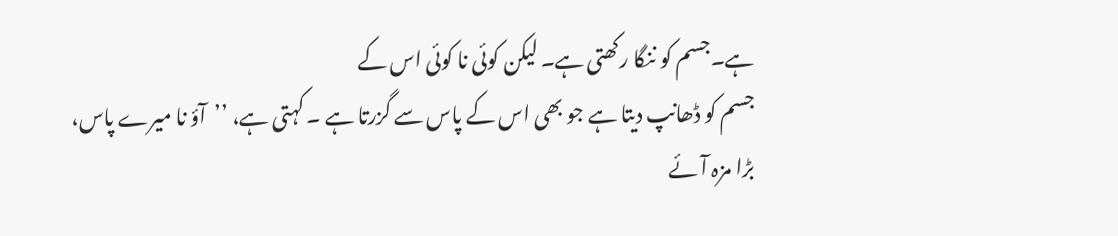ہے۔جسم کو ننگا رکھتی ہے۔ لیکن کوئی نا کوئی اس کے
جسم کو ڈھانپ دیتا ہے جو بھی اس کے پاس سے گزرتا ہے ۔ کہتی ہے، ’’آؤ نا میرے پاس، بڑا مزہ آئے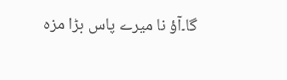گا۔آؤ نا میرے پاس بڑا مزہ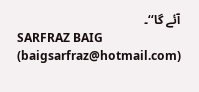آئے گا‘‘۔
SARFRAZ BAIG (baigsarfraz@hotmail.com)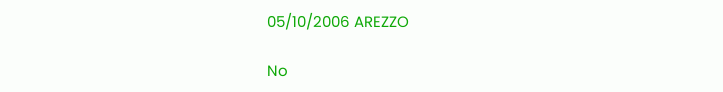05/10/2006 AREZZO

No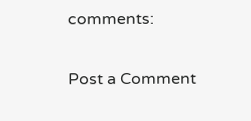comments:

Post a Comment